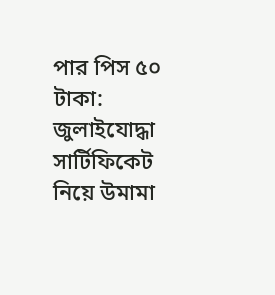পার পিস ৫০ টাকা: জুলাইযোদ্ধা সার্টিফিকেট নিয়ে উমামা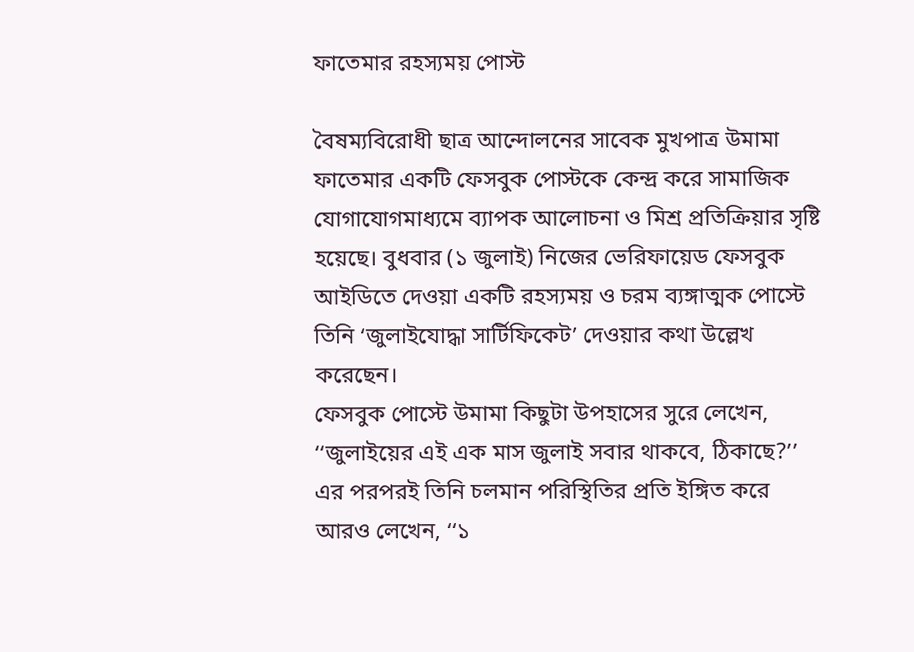ফাতেমার রহস্যময় পোস্ট

বৈষম্যবিরোধী ছাত্র আন্দোলনের সাবেক মুখপাত্র উমামা ফাতেমার একটি ফেসবুক পোস্টকে কেন্দ্র করে সামাজিক যোগাযোগমাধ্যমে ব্যাপক আলোচনা ও মিশ্র প্রতিক্রিয়ার সৃষ্টি হয়েছে। বুধবার (১ জুলাই) নিজের ভেরিফায়েড ফেসবুক আইডিতে দেওয়া একটি রহস্যময় ও চরম ব্যঙ্গাত্মক পোস্টে তিনি ‘জুলাইযোদ্ধা সার্টিফিকেট’ দেওয়ার কথা উল্লেখ করেছেন।
ফেসবুক পোস্টে উমামা কিছুটা উপহাসের সুরে লেখেন, ‘‘জুলাইয়ের এই এক মাস জুলাই সবার থাকবে, ঠিকাছে?’’
এর পরপরই তিনি চলমান পরিস্থিতির প্রতি ইঙ্গিত করে আরও লেখেন, ‘‘১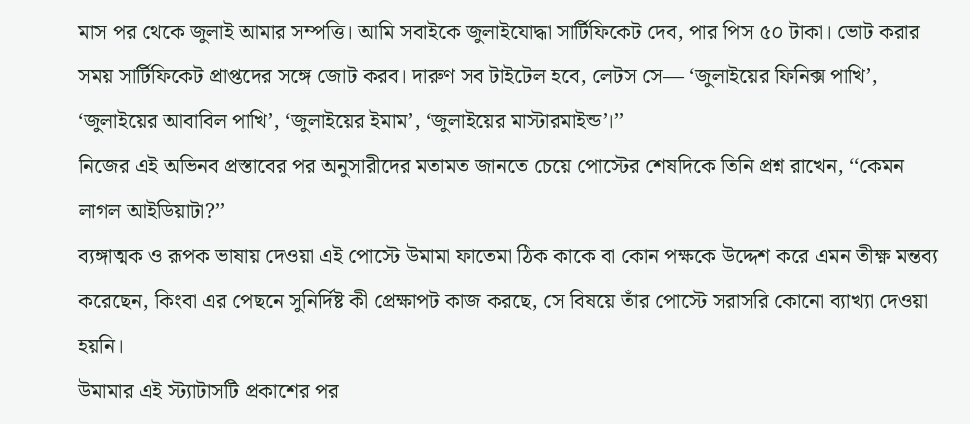মাস পর থেকে জুলাই আমার সম্পত্তি। আমি সবাইকে জুলাইযোদ্ধা সার্টিফিকেট দেব, পার পিস ৫০ টাকা। ভোট করার সময় সার্টিফিকেট প্রাপ্তদের সঙ্গে জোট করব। দারুণ সব টাইটেল হবে, লেটস সে— ‘জুলাইয়ের ফিনিক্স পাখি’, ‘জুলাইয়ের আবাবিল পাখি’, ‘জুলাইয়ের ইমাম’, ‘জুলাইয়ের মাস্টারমাইন্ড’।’’
নিজের এই অভিনব প্রস্তাবের পর অনুসারীদের মতামত জানতে চেয়ে পোস্টের শেষদিকে তিনি প্রশ্ন রাখেন, ‘‘কেমন লাগল আইডিয়াটা?’’
ব্যঙ্গাত্মক ও রূপক ভাষায় দেওয়া এই পোস্টে উমামা ফাতেমা ঠিক কাকে বা কোন পক্ষকে উদ্দেশ করে এমন তীক্ষ্ণ মন্তব্য করেছেন, কিংবা এর পেছনে সুনির্দিষ্ট কী প্রেক্ষাপট কাজ করছে, সে বিষয়ে তাঁর পোস্টে সরাসরি কোনো ব্যাখ্যা দেওয়া হয়নি।
উমামার এই স্ট্যাটাসটি প্রকাশের পর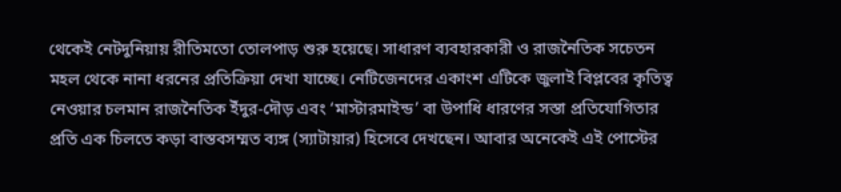থেকেই নেটদুনিয়ায় রীতিমতো তোলপাড় শুরু হয়েছে। সাধারণ ব্যবহারকারী ও রাজনৈতিক সচেতন মহল থেকে নানা ধরনের প্রতিক্রিয়া দেখা যাচ্ছে। নেটিজেনদের একাংশ এটিকে জুলাই বিপ্লবের কৃতিত্ব নেওয়ার চলমান রাজনৈতিক ইঁদুর-দৌড় এবং ‘মাস্টারমাইন্ড’ বা উপাধি ধারণের সস্তা প্রতিযোগিতার প্রতি এক চিলতে কড়া বাস্তবসম্মত ব্যঙ্গ (স্যাটায়ার) হিসেবে দেখছেন। আবার অনেকেই এই পোস্টের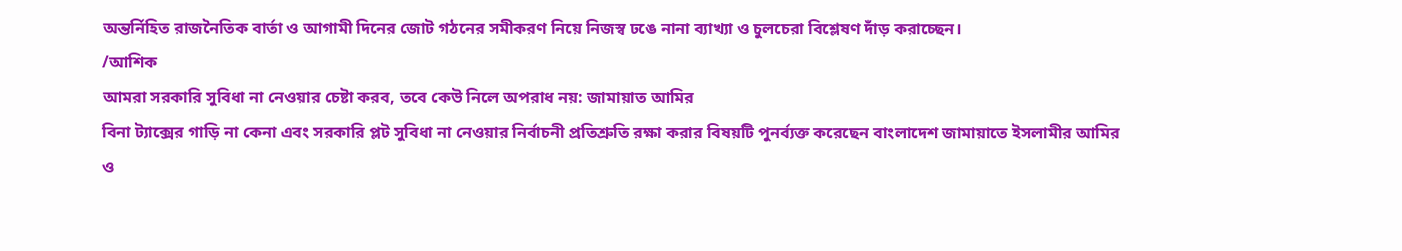অন্তর্নিহিত রাজনৈতিক বার্তা ও আগামী দিনের জোট গঠনের সমীকরণ নিয়ে নিজস্ব ঢঙে নানা ব্যাখ্যা ও চুলচেরা বিশ্লেষণ দাঁড় করাচ্ছেন।
/আশিক
আমরা সরকারি সুবিধা না নেওয়ার চেষ্টা করব, তবে কেউ নিলে অপরাধ নয়: জামায়াত আমির
বিনা ট্যাক্সের গাড়ি না কেনা এবং সরকারি প্লট সুবিধা না নেওয়ার নির্বাচনী প্রতিশ্রুতি রক্ষা করার বিষয়টি পুনর্ব্যক্ত করেছেন বাংলাদেশ জামায়াতে ইসলামীর আমির ও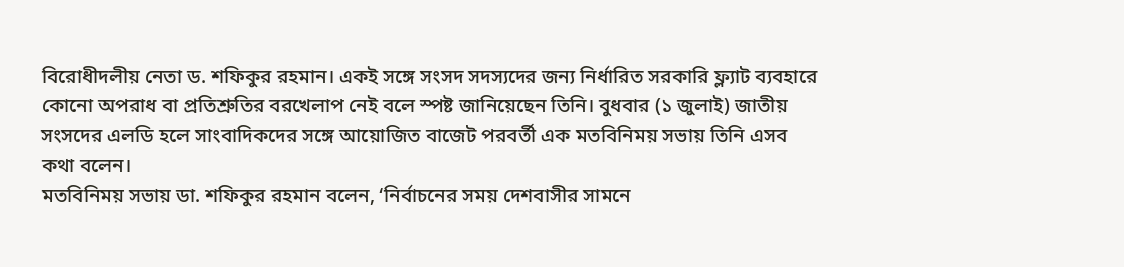বিরোধীদলীয় নেতা ড. শফিকুর রহমান। একই সঙ্গে সংসদ সদস্যদের জন্য নির্ধারিত সরকারি ফ্ল্যাট ব্যবহারে কোনো অপরাধ বা প্রতিশ্রুতির বরখেলাপ নেই বলে স্পষ্ট জানিয়েছেন তিনি। বুধবার (১ জুলাই) জাতীয় সংসদের এলডি হলে সাংবাদিকদের সঙ্গে আয়োজিত বাজেট পরবর্তী এক মতবিনিময় সভায় তিনি এসব কথা বলেন।
মতবিনিময় সভায় ডা. শফিকুর রহমান বলেন, ‘নির্বাচনের সময় দেশবাসীর সামনে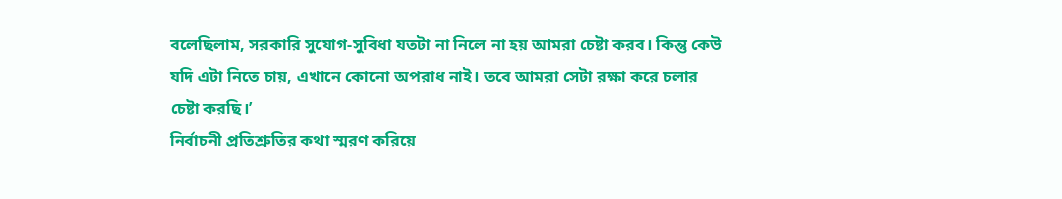বলেছিলাম, সরকারি সুযোগ-সুবিধা যতটা না নিলে না হয় আমরা চেষ্টা করব। কিন্তু কেউ যদি এটা নিতে চায়, এখানে কোনো অপরাধ নাই। তবে আমরা সেটা রক্ষা করে চলার চেষ্টা করছি।’
নির্বাচনী প্রতিশ্রুতির কথা স্মরণ করিয়ে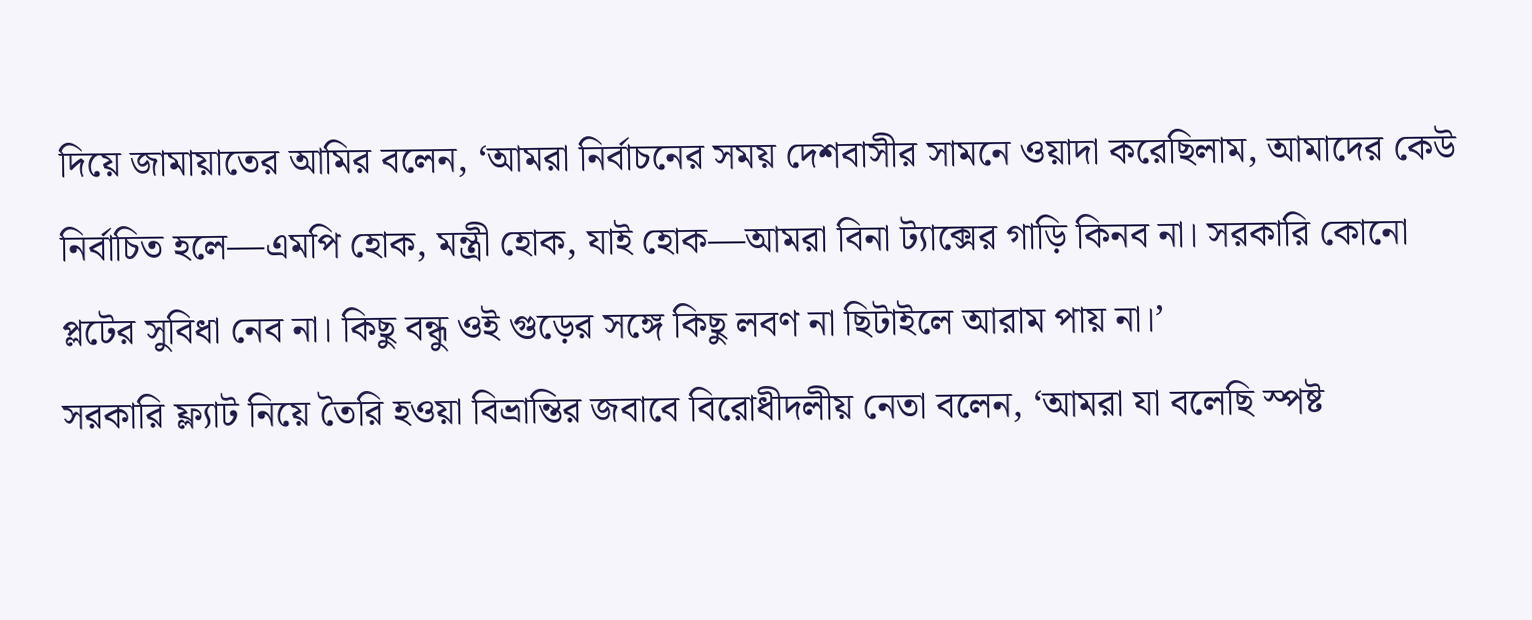দিয়ে জামায়াতের আমির বলেন, ‘আমরা নির্বাচনের সময় দেশবাসীর সামনে ওয়াদা করেছিলাম, আমাদের কেউ নির্বাচিত হলে—এমপি হোক, মন্ত্রী হোক, যাই হোক—আমরা বিনা ট্যাক্সের গাড়ি কিনব না। সরকারি কোনো প্লটের সুবিধা নেব না। কিছু বন্ধু ওই গুড়ের সঙ্গে কিছু লবণ না ছিটাইলে আরাম পায় না।’
সরকারি ফ্ল্যাট নিয়ে তৈরি হওয়া বিভ্রান্তির জবাবে বিরোধীদলীয় নেতা বলেন, ‘আমরা যা বলেছি স্পষ্ট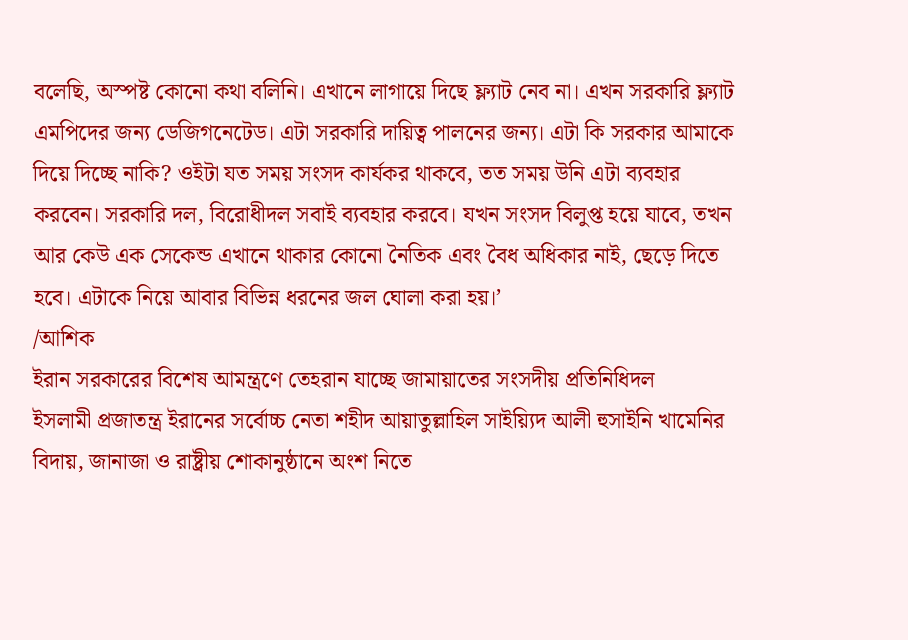বলেছি, অস্পষ্ট কোনো কথা বলিনি। এখানে লাগায়ে দিছে ফ্ল্যাট নেব না। এখন সরকারি ফ্ল্যাট এমপিদের জন্য ডেজিগনেটেড। এটা সরকারি দায়িত্ব পালনের জন্য। এটা কি সরকার আমাকে দিয়ে দিচ্ছে নাকি? ওইটা যত সময় সংসদ কার্যকর থাকবে, তত সময় উনি এটা ব্যবহার করবেন। সরকারি দল, বিরোধীদল সবাই ব্যবহার করবে। যখন সংসদ বিলুপ্ত হয়ে যাবে, তখন আর কেউ এক সেকেন্ড এখানে থাকার কোনো নৈতিক এবং বৈধ অধিকার নাই, ছেড়ে দিতে হবে। এটাকে নিয়ে আবার বিভিন্ন ধরনের জল ঘোলা করা হয়।’
/আশিক
ইরান সরকারের বিশেষ আমন্ত্রণে তেহরান যাচ্ছে জামায়াতের সংসদীয় প্রতিনিধিদল
ইসলামী প্রজাতন্ত্র ইরানের সর্বোচ্চ নেতা শহীদ আয়াতুল্লাহিল সাইয়্যিদ আলী হুসাইনি খামেনির বিদায়, জানাজা ও রাষ্ট্রীয় শোকানুষ্ঠানে অংশ নিতে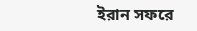ইরান সফরে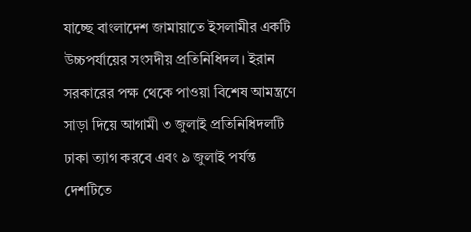যাচ্ছে বাংলাদেশ জামায়াতে ইসলামীর একটি উচ্চপর্যায়ের সংসদীয় প্রতিনিধিদল। ইরান সরকারের পক্ষ থেকে পাওয়া বিশেষ আমন্ত্রণে সাড়া দিয়ে আগামী ৩ জুলাই প্রতিনিধিদলটি ঢাকা ত্যাগ করবে এবং ৯ জুলাই পর্যন্ত দেশটিতে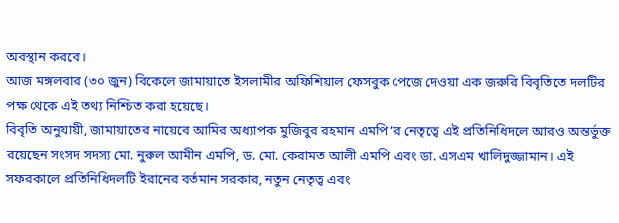অবস্থান করবে।
আজ মঙ্গলবার (৩০ জুন) বিকেলে জামায়াতে ইসলামীর অফিশিয়াল ফেসবুক পেজে দেওয়া এক জরুরি বিবৃতিতে দলটির পক্ষ থেকে এই তথ্য নিশ্চিত করা হয়েছে।
বিবৃতি অনুযায়ী, জামায়াতের নায়েবে আমির অধ্যাপক মুজিবুর রহমান এমপি’র নেতৃত্বে এই প্রতিনিধিদলে আরও অন্তর্ভুক্ত রয়েছেন সংসদ সদস্য মো. নুরুল আমীন এমপি, ড. মো. কেরামত আলী এমপি এবং ডা. এসএম খালিদুজ্জামান। এই সফরকালে প্রতিনিধিদলটি ইরানের বর্তমান সরকার, নতুন নেতৃত্ব এবং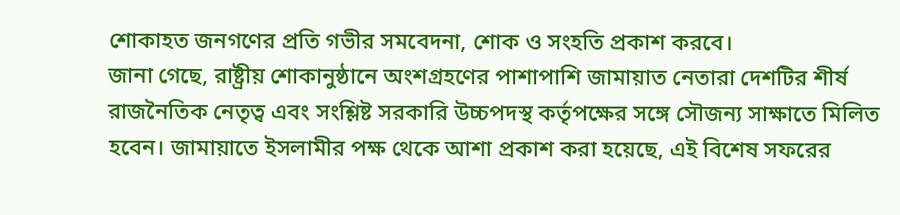শোকাহত জনগণের প্রতি গভীর সমবেদনা, শোক ও সংহতি প্রকাশ করবে।
জানা গেছে, রাষ্ট্রীয় শোকানুষ্ঠানে অংশগ্রহণের পাশাপাশি জামায়াত নেতারা দেশটির শীর্ষ রাজনৈতিক নেতৃত্ব এবং সংশ্লিষ্ট সরকারি উচ্চপদস্থ কর্তৃপক্ষের সঙ্গে সৌজন্য সাক্ষাতে মিলিত হবেন। জামায়াতে ইসলামীর পক্ষ থেকে আশা প্রকাশ করা হয়েছে, এই বিশেষ সফরের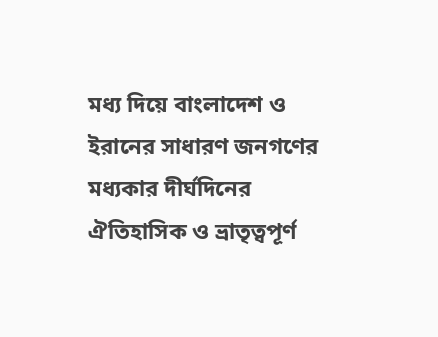মধ্য দিয়ে বাংলাদেশ ও ইরানের সাধারণ জনগণের মধ্যকার দীর্ঘদিনের ঐতিহাসিক ও ভ্রাতৃত্বপূর্ণ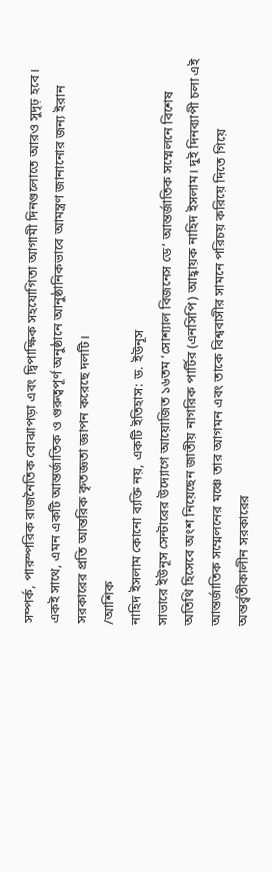সম্পর্ক, পারস্পরিক রাজনৈতিক বোঝাপড়া এবং দ্বিপাক্ষিক সহযোগিতা আগামী দিনগুলোতে আরও সুদৃঢ় হবে। একই সাথে, এমন একটি আন্তর্জাতিক ও গুরুত্বপূর্ণ অনুষ্ঠানে আনুষ্ঠানিকভাবে আমন্ত্রণ জানানোর জন্য ইরান সরকারের প্রতি আন্তরিক কৃতজ্ঞতা জ্ঞাপন করেছে দলটি।
/আশিক
নাহিদ ইসলাম কোনো ব্যক্তি নয়, একটি ইতিহাস: ড. ইউনূস
সাভারে ইউনূস সেন্টারের উদ্যোগে আয়োজিত ১৬তম ‘সোশ্যাল বিজনেস ডে’ আন্তর্জাতিক সম্মেলনে বিশেষ অতিথি হিসেবে অংশ নিয়েছেন জাতীয় নাগরিক পার্টির (এনসিপি) আহ্বায়ক নাহিদ ইসলাম। দুই দিনব্যাপী চলা এই আন্তর্জাতিক সম্মেলনের মঞ্চে তার আগমন এবং তাকে বিশ্ববাসীর সামনে পরিচয় করিয়ে দিতে গিয়ে অন্তর্র্বতীকালীন সরকারের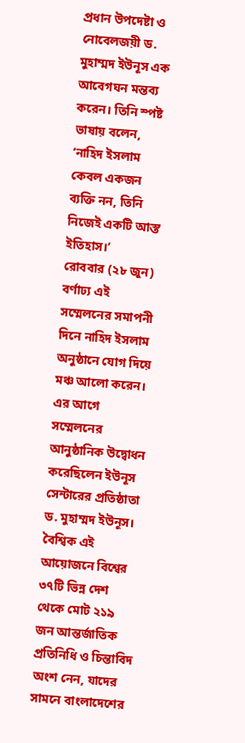প্রধান উপদেষ্টা ও নোবেলজয়ী ড. মুহাম্মদ ইউনূস এক আবেগঘন মন্তব্য করেন। তিনি স্পষ্ট ভাষায় বলেন, ‘নাহিদ ইসলাম কেবল একজন ব্যক্তি নন, তিনি নিজেই একটি আস্ত ইতিহাস।’
রোববার (২৮ জুন) বর্ণাঢ্য এই সম্মেলনের সমাপনী দিনে নাহিদ ইসলাম অনুষ্ঠানে যোগ দিয়ে মঞ্চ আলো করেন। এর আগে সম্মেলনের আনুষ্ঠানিক উদ্বোধন করেছিলেন ইউনূস সেন্টারের প্রতিষ্ঠাতা ড. মুহাম্মদ ইউনূস। বৈশ্বিক এই আয়োজনে বিশ্বের ৩৭টি ভিন্ন দেশ থেকে মোট ২১৯ জন আন্তর্জাতিক প্রতিনিধি ও চিন্তাবিদ অংশ নেন, যাদের সামনে বাংলাদেশের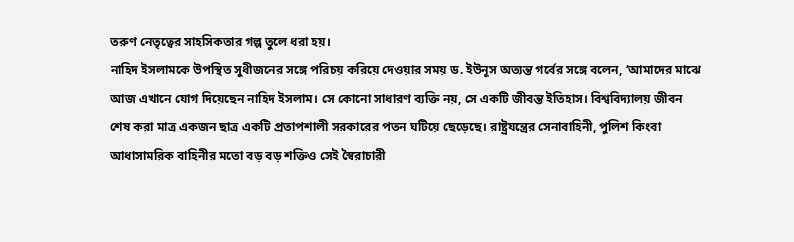তরুণ নেতৃত্বের সাহসিকতার গল্প তুলে ধরা হয়।
নাহিদ ইসলামকে উপস্থিত সুধীজনের সঙ্গে পরিচয় করিয়ে দেওয়ার সময় ড. ইউনূস অত্যন্ত গর্বের সঙ্গে বলেন, ‘আমাদের মাঝে আজ এখানে যোগ দিয়েছেন নাহিদ ইসলাম। সে কোনো সাধারণ ব্যক্তি নয়, সে একটি জীবন্ত ইতিহাস। বিশ্ববিদ্যালয় জীবন শেষ করা মাত্র একজন ছাত্র একটি প্রতাপশালী সরকারের পতন ঘটিয়ে ছেড়েছে। রাষ্ট্রযন্ত্রের সেনাবাহিনী, পুলিশ কিংবা আধাসামরিক বাহিনীর মতো বড় বড় শক্তিও সেই স্বৈরাচারী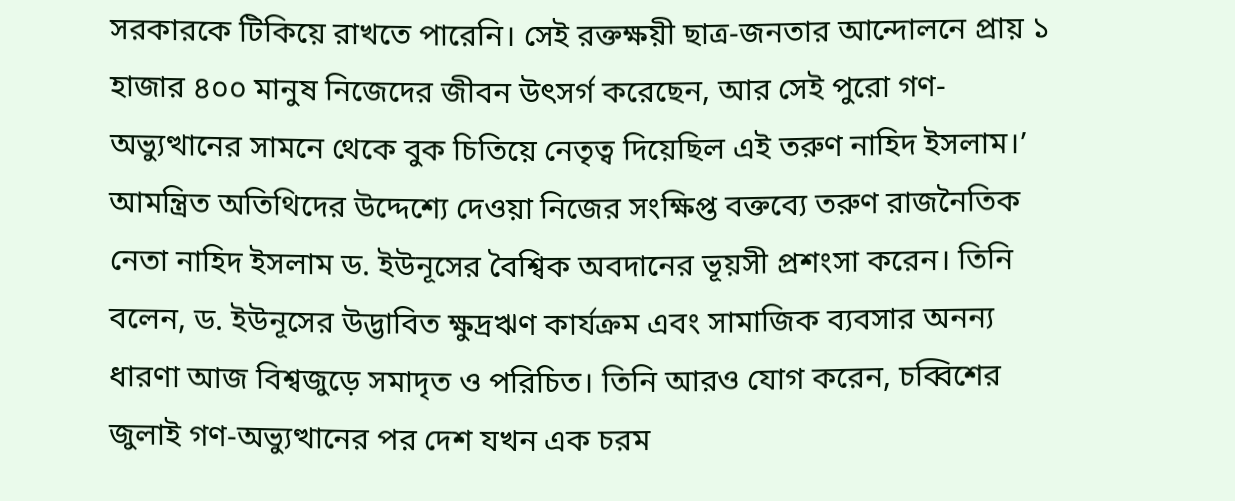সরকারকে টিকিয়ে রাখতে পারেনি। সেই রক্তক্ষয়ী ছাত্র-জনতার আন্দোলনে প্রায় ১ হাজার ৪০০ মানুষ নিজেদের জীবন উৎসর্গ করেছেন, আর সেই পুরো গণ-অভ্যুত্থানের সামনে থেকে বুক চিতিয়ে নেতৃত্ব দিয়েছিল এই তরুণ নাহিদ ইসলাম।’
আমন্ত্রিত অতিথিদের উদ্দেশ্যে দেওয়া নিজের সংক্ষিপ্ত বক্তব্যে তরুণ রাজনৈতিক নেতা নাহিদ ইসলাম ড. ইউনূসের বৈশ্বিক অবদানের ভূয়সী প্রশংসা করেন। তিনি বলেন, ড. ইউনূসের উদ্ভাবিত ক্ষুদ্রঋণ কার্যক্রম এবং সামাজিক ব্যবসার অনন্য ধারণা আজ বিশ্বজুড়ে সমাদৃত ও পরিচিত। তিনি আরও যোগ করেন, চব্বিশের জুলাই গণ-অভ্যুত্থানের পর দেশ যখন এক চরম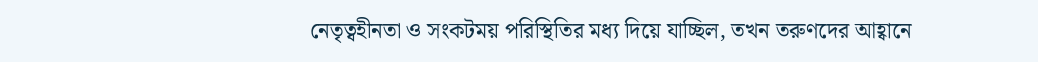নেতৃত্বহীনতা ও সংকটময় পরিস্থিতির মধ্য দিয়ে যাচ্ছিল, তখন তরুণদের আহ্বানে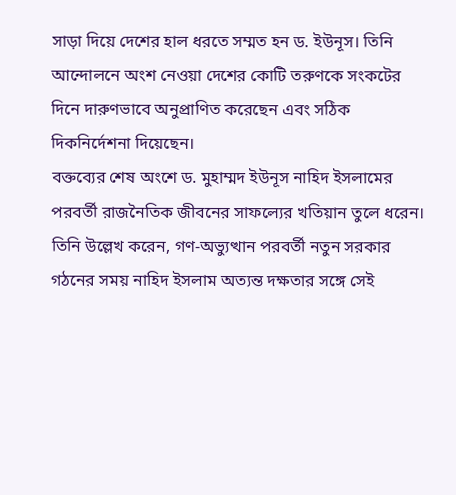সাড়া দিয়ে দেশের হাল ধরতে সম্মত হন ড. ইউনূস। তিনি আন্দোলনে অংশ নেওয়া দেশের কোটি তরুণকে সংকটের দিনে দারুণভাবে অনুপ্রাণিত করেছেন এবং সঠিক দিকনির্দেশনা দিয়েছেন।
বক্তব্যের শেষ অংশে ড. মুহাম্মদ ইউনূস নাহিদ ইসলামের পরবর্তী রাজনৈতিক জীবনের সাফল্যের খতিয়ান তুলে ধরেন। তিনি উল্লেখ করেন, গণ-অভ্যুত্থান পরবর্তী নতুন সরকার গঠনের সময় নাহিদ ইসলাম অত্যন্ত দক্ষতার সঙ্গে সেই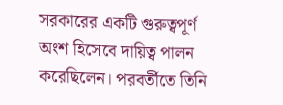সরকারের একটি গুরুত্বপূর্ণ অংশ হিসেবে দায়িত্ব পালন করেছিলেন। পরবর্তীতে তিনি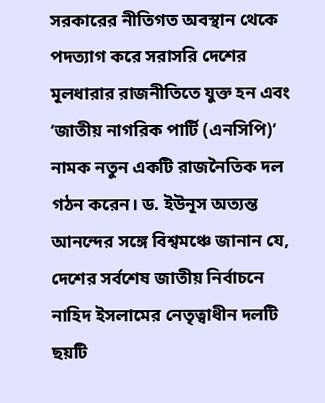সরকারের নীতিগত অবস্থান থেকে পদত্যাগ করে সরাসরি দেশের মূলধারার রাজনীতিতে যুক্ত হন এবং ‘জাতীয় নাগরিক পার্টি (এনসিপি)’ নামক নতুন একটি রাজনৈতিক দল গঠন করেন। ড. ইউনূস অত্যন্ত আনন্দের সঙ্গে বিশ্বমঞ্চে জানান যে, দেশের সর্বশেষ জাতীয় নির্বাচনে নাহিদ ইসলামের নেতৃত্বাধীন দলটি ছয়টি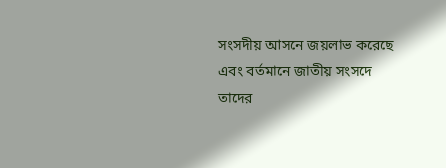সংসদীয় আসনে জয়লাভ করেছে এবং বর্তমানে জাতীয় সংসদে তাদের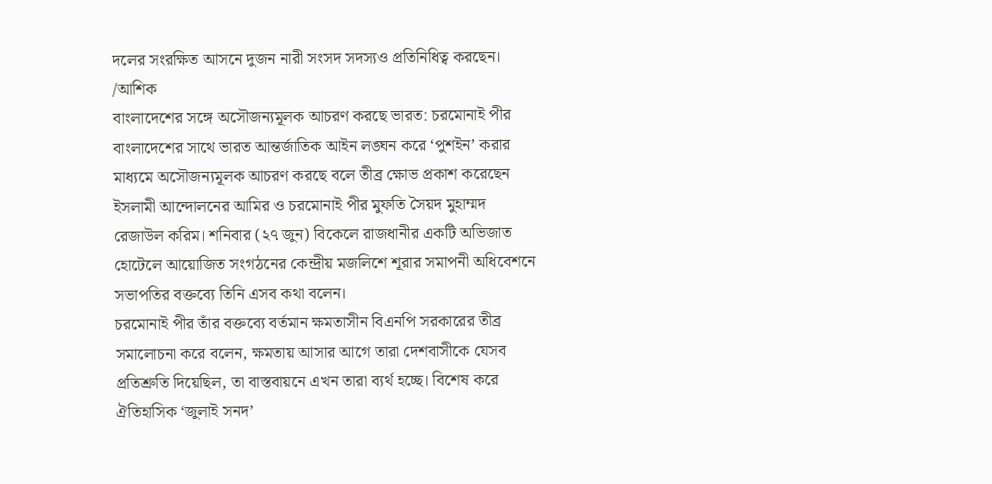দলের সংরক্ষিত আসনে দুজন নারী সংসদ সদস্যও প্রতিনিধিত্ব করছেন।
/আশিক
বাংলাদেশের সঙ্গে অসৌজন্যমূলক আচরণ করছে ভারত: চরমোনাই পীর
বাংলাদেশের সাথে ভারত আন্তর্জাতিক আইন লঙ্ঘন করে ‘পুশইন’ করার মাধ্যমে অসৌজন্যমূলক আচরণ করছে বলে তীব্র ক্ষোভ প্রকাশ করেছেন ইসলামী আন্দোলনের আমির ও চরমোনাই পীর মুফতি সৈয়দ মুহাম্মদ রেজাউল করিম। শনিবার (২৭ জুন) বিকেলে রাজধানীর একটি অভিজাত হোটেলে আয়োজিত সংগঠনের কেন্দ্রীয় মজলিশে শূরার সমাপনী অধিবেশনে সভাপতির বক্তব্যে তিনি এসব কথা বলেন।
চরমোনাই পীর তাঁর বক্তব্যে বর্তমান ক্ষমতাসীন বিএনপি সরকারের তীব্র সমালোচনা করে বলেন, ক্ষমতায় আসার আগে তারা দেশবাসীকে যেসব প্রতিশ্রুতি দিয়েছিল, তা বাস্তবায়নে এখন তারা ব্যর্থ হচ্ছে। বিশেষ করে ঐতিহাসিক ‘জুলাই সনদ’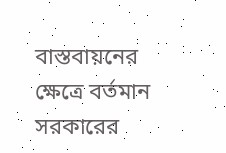বাস্তবায়নের ক্ষেত্রে বর্তমান সরকারের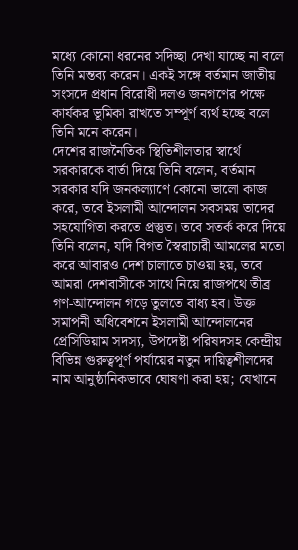মধ্যে কোনো ধরনের সদিচ্ছা দেখা যাচ্ছে না বলে তিনি মন্তব্য করেন। একই সঙ্গে বর্তমান জাতীয় সংসদে প্রধান বিরোধী দলও জনগণের পক্ষে কার্যকর ভূমিকা রাখতে সম্পূর্ণ ব্যর্থ হচ্ছে বলে তিনি মনে করেন।
দেশের রাজনৈতিক স্থিতিশীলতার স্বার্থে সরকারকে বার্তা দিয়ে তিনি বলেন, বর্তমান সরকার যদি জনকল্যাণে কোনো ভালো কাজ করে, তবে ইসলামী আন্দোলন সবসময় তাদের সহযোগিতা করতে প্রস্তুত। তবে সতর্ক করে দিয়ে তিনি বলেন, যদি বিগত স্বৈরাচারী আমলের মতো করে আবারও দেশ চালাতে চাওয়া হয়, তবে আমরা দেশবাসীকে সাথে নিয়ে রাজপথে তীব্র গণ-আন্দোলন গড়ে তুলতে বাধ্য হব। উক্ত সমাপনী অধিবেশনে ইসলামী আন্দোলনের প্রেসিডিয়াম সদস্য, উপদেষ্টা পরিষদসহ কেন্দ্রীয় বিভিন্ন গুরুত্বপূর্ণ পর্যায়ের নতুন দায়িত্বশীলদের নাম আনুষ্ঠানিকভাবে ঘোষণা করা হয়; যেখানে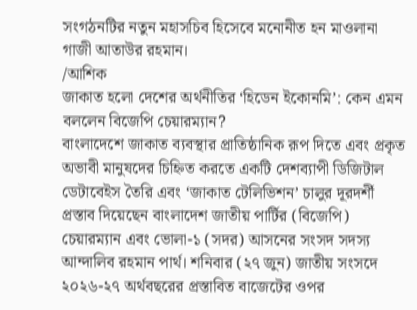সংগঠনটির নতুন মহাসচিব হিসেবে মনোনীত হন মাওলানা গাজী আতাউর রহমান।
/আশিক
জাকাত হলো দেশের অর্থনীতির ‘হিডেন ইকোনমি’: কেন এমন বললেন বিজেপি চেয়ারম্যান?
বাংলাদেশে জাকাত ব্যবস্থার প্রাতিষ্ঠানিক রূপ দিতে এবং প্রকৃত অভাবী মানুষদের চিহ্নিত করতে একটি দেশব্যাপী ডিজিটাল ডেটাবেইস তৈরি এবং ‘জাকাত টেলিভিশন’ চালুর দূরদর্শী প্রস্তাব দিয়েছেন বাংলাদেশ জাতীয় পার্টির (বিজেপি) চেয়ারম্যান এবং ভোলা-১ (সদর) আসনের সংসদ সদস্য আন্দালিব রহমান পার্থ। শনিবার (২৭ জুন) জাতীয় সংসদে ২০২৬-২৭ অর্থবছরের প্রস্তাবিত বাজেটের ওপর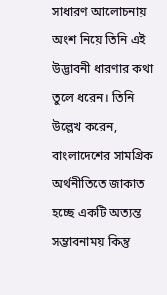সাধারণ আলোচনায় অংশ নিয়ে তিনি এই উদ্ভাবনী ধারণার কথা তুলে ধরেন। তিনি উল্লেখ করেন, বাংলাদেশের সামগ্রিক অর্থনীতিতে জাকাত হচ্ছে একটি অত্যন্ত সম্ভাবনাময় কিন্তু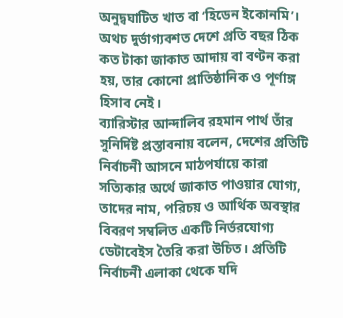অনুদ্বঘাটিত খাত বা ‘হিডেন ইকোনমি’। অথচ দুর্ভাগ্যবশত দেশে প্রতি বছর ঠিক কত টাকা জাকাত আদায় বা বণ্টন করা হয়, তার কোনো প্রাতিষ্ঠানিক ও পূর্ণাঙ্গ হিসাব নেই।
ব্যারিস্টার আন্দালিব রহমান পার্থ তাঁর সুনির্দিষ্ট প্রস্তাবনায় বলেন, দেশের প্রতিটি নির্বাচনী আসনে মাঠপর্যায়ে কারা সত্যিকার অর্থে জাকাত পাওয়ার যোগ্য, তাদের নাম, পরিচয় ও আর্থিক অবস্থার বিবরণ সম্বলিত একটি নির্ভরযোগ্য ডেটাবেইস তৈরি করা উচিত। প্রতিটি নির্বাচনী এলাকা থেকে যদি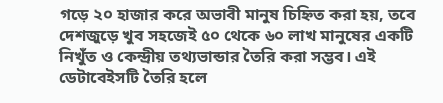গড়ে ২০ হাজার করে অভাবী মানুষ চিহ্নিত করা হয়, তবে দেশজুড়ে খুব সহজেই ৫০ থেকে ৬০ লাখ মানুষের একটি নিখুঁত ও কেন্দ্রীয় তথ্যভান্ডার তৈরি করা সম্ভব। এই ডেটাবেইসটি তৈরি হলে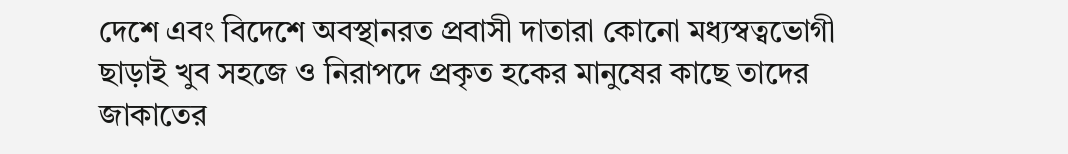দেশে এবং বিদেশে অবস্থানরত প্রবাসী দাতারা কোনো মধ্যস্বত্বভোগী ছাড়াই খুব সহজে ও নিরাপদে প্রকৃত হকের মানুষের কাছে তাদের জাকাতের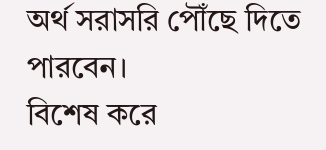অর্থ সরাসরি পৌঁছে দিতে পারবেন।
বিশেষ করে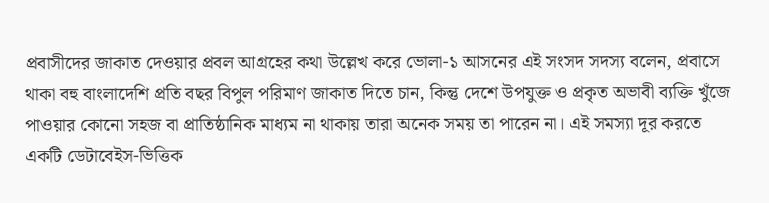প্রবাসীদের জাকাত দেওয়ার প্রবল আগ্রহের কথা উল্লেখ করে ভোলা-১ আসনের এই সংসদ সদস্য বলেন, প্রবাসে থাকা বহু বাংলাদেশি প্রতি বছর বিপুল পরিমাণ জাকাত দিতে চান, কিন্তু দেশে উপযুক্ত ও প্রকৃত অভাবী ব্যক্তি খুঁজে পাওয়ার কোনো সহজ বা প্রাতিষ্ঠানিক মাধ্যম না থাকায় তারা অনেক সময় তা পারেন না। এই সমস্যা দূর করতে একটি ডেটাবেইস-ভিত্তিক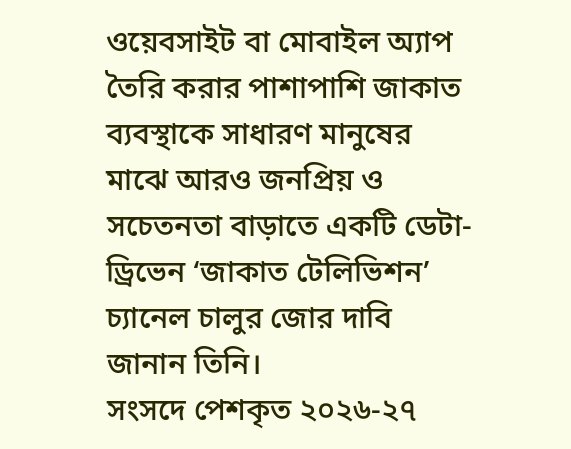ওয়েবসাইট বা মোবাইল অ্যাপ তৈরি করার পাশাপাশি জাকাত ব্যবস্থাকে সাধারণ মানুষের মাঝে আরও জনপ্রিয় ও সচেতনতা বাড়াতে একটি ডেটা-ড্রিভেন ‘জাকাত টেলিভিশন’ চ্যানেল চালুর জোর দাবি জানান তিনি।
সংসদে পেশকৃত ২০২৬-২৭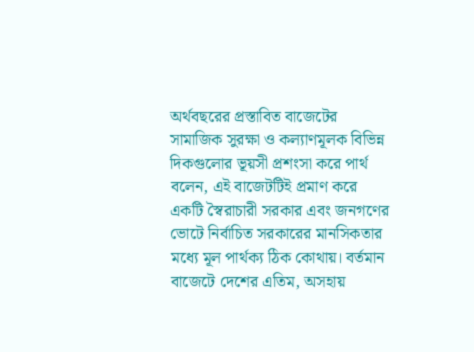অর্থবছরের প্রস্তাবিত বাজেটের সামাজিক সুরক্ষা ও কল্যাণমূলক বিভিন্ন দিকগুলোর ভূয়সী প্রশংসা করে পার্থ বলেন, এই বাজেটটিই প্রমাণ করে একটি স্বৈরাচারী সরকার এবং জনগণের ভোটে নির্বাচিত সরকারের মানসিকতার মধ্যে মূল পার্থক্য ঠিক কোথায়। বর্তমান বাজেটে দেশের এতিম, অসহায়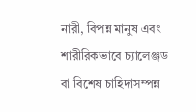নারী, বিপন্ন মানুষ এবং শারীরিকভাবে চ্যালেঞ্জড বা বিশেষ চাহিদাসম্পন্ন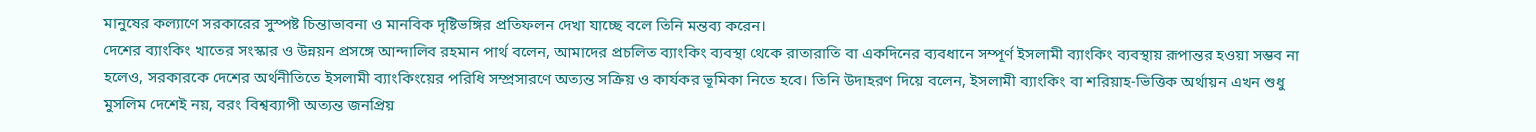মানুষের কল্যাণে সরকারের সুস্পষ্ট চিন্তাভাবনা ও মানবিক দৃষ্টিভঙ্গির প্রতিফলন দেখা যাচ্ছে বলে তিনি মন্তব্য করেন।
দেশের ব্যাংকিং খাতের সংস্কার ও উন্নয়ন প্রসঙ্গে আন্দালিব রহমান পার্থ বলেন, আমাদের প্রচলিত ব্যাংকিং ব্যবস্থা থেকে রাতারাতি বা একদিনের ব্যবধানে সম্পূর্ণ ইসলামী ব্যাংকিং ব্যবস্থায় রূপান্তর হওয়া সম্ভব না হলেও, সরকারকে দেশের অর্থনীতিতে ইসলামী ব্যাংকিংয়ের পরিধি সম্প্রসারণে অত্যন্ত সক্রিয় ও কার্যকর ভূমিকা নিতে হবে। তিনি উদাহরণ দিয়ে বলেন, ইসলামী ব্যাংকিং বা শরিয়াহ-ভিত্তিক অর্থায়ন এখন শুধু মুসলিম দেশেই নয়, বরং বিশ্বব্যাপী অত্যন্ত জনপ্রিয়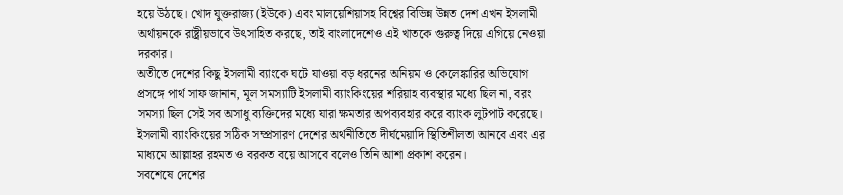হয়ে উঠছে। খোদ যুক্তরাজ্য (ইউকে) এবং মালয়েশিয়াসহ বিশ্বের বিভিন্ন উন্নত দেশ এখন ইসলামী অর্থায়নকে রাষ্ট্রীয়ভাবে উৎসাহিত করছে, তাই বাংলাদেশেও এই খাতকে গুরুত্ব দিয়ে এগিয়ে নেওয়া দরকার।
অতীতে দেশের কিছু ইসলামী ব্যাংকে ঘটে যাওয়া বড় ধরনের অনিয়ম ও কেলেঙ্কারির অভিযোগ প্রসঙ্গে পার্থ সাফ জানান, মূল সমস্যাটি ইসলামী ব্যাংকিংয়ের শরিয়াহ ব্যবস্থার মধ্যে ছিল না, বরং সমস্যা ছিল সেই সব অসাধু ব্যক্তিদের মধ্যে যারা ক্ষমতার অপব্যবহার করে ব্যাংক লুটপাট করেছে। ইসলামী ব্যাংকিংয়ের সঠিক সম্প্রসারণ দেশের অর্থনীতিতে দীর্ঘমেয়াদি স্থিতিশীলতা আনবে এবং এর মাধ্যমে আল্লাহর রহমত ও বরকত বয়ে আসবে বলেও তিনি আশা প্রকাশ করেন।
সবশেষে দেশের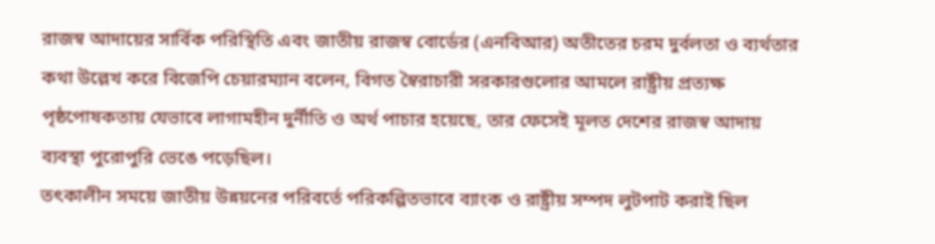রাজস্ব আদায়ের সার্বিক পরিস্থিতি এবং জাতীয় রাজস্ব বোর্ডের (এনবিআর) অতীতের চরম দুর্বলতা ও ব্যর্থতার কথা উল্লেখ করে বিজেপি চেয়ারম্যান বলেন, বিগত স্বৈরাচারী সরকারগুলোর আমলে রাষ্ট্রীয় প্রত্যক্ষ পৃষ্ঠপোষকতায় যেভাবে লাগামহীন দুর্নীতি ও অর্থ পাচার হয়েছে, তার ফেসেই মূলত দেশের রাজস্ব আদায় ব্যবস্থা পুরোপুরি ভেঙে পড়েছিল।
তৎকালীন সময়ে জাতীয় উন্নয়নের পরিবর্তে পরিকল্পিতভাবে ব্যাংক ও রাষ্ট্রীয় সম্পদ লুটপাট করাই ছিল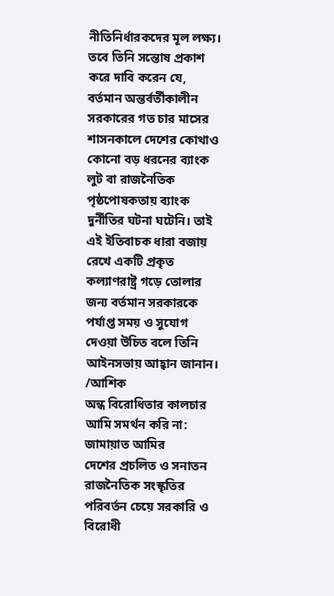নীতিনির্ধারকদের মূল লক্ষ্য। তবে তিনি সন্তোষ প্রকাশ করে দাবি করেন যে, বর্তমান অন্তর্বর্তীকালীন সরকারের গত চার মাসের শাসনকালে দেশের কোথাও কোনো বড় ধরনের ব্যাংক লুট বা রাজনৈতিক পৃষ্ঠপোষকতায় ব্যাংক দুর্নীতির ঘটনা ঘটেনি। তাই এই ইতিবাচক ধারা বজায় রেখে একটি প্রকৃত কল্যাণরাষ্ট্র গড়ে তোলার জন্য বর্তমান সরকারকে পর্যাপ্ত সময় ও সুযোগ দেওয়া উচিত বলে তিনি আইনসভায় আহ্বান জানান।
/আশিক
অন্ধ বিরোধিতার কালচার আমি সমর্থন করি না: জামায়াত আমির
দেশের প্রচলিত ও সনাতন রাজনৈতিক সংস্কৃতির পরিবর্তন চেয়ে সরকারি ও বিরোধী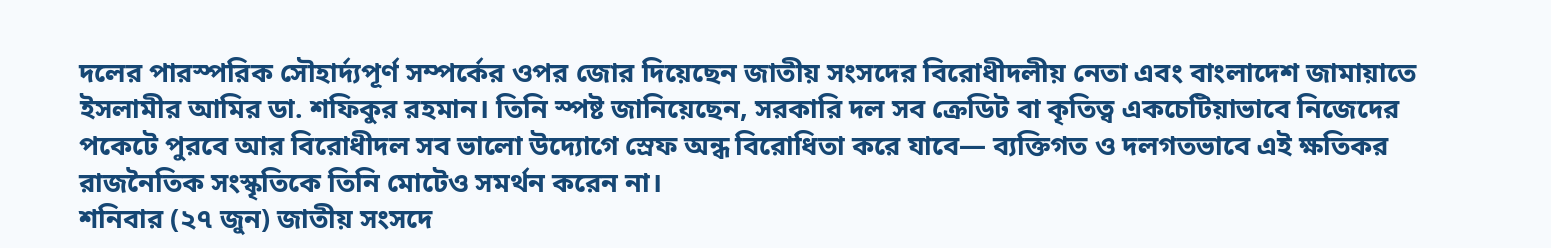দলের পারস্পরিক সৌহার্দ্যপূর্ণ সম্পর্কের ওপর জোর দিয়েছেন জাতীয় সংসদের বিরোধীদলীয় নেতা এবং বাংলাদেশ জামায়াতে ইসলামীর আমির ডা. শফিকুর রহমান। তিনি স্পষ্ট জানিয়েছেন, সরকারি দল সব ক্রেডিট বা কৃতিত্ব একচেটিয়াভাবে নিজেদের পকেটে পুরবে আর বিরোধীদল সব ভালো উদ্যোগে স্রেফ অন্ধ বিরোধিতা করে যাবে— ব্যক্তিগত ও দলগতভাবে এই ক্ষতিকর রাজনৈতিক সংস্কৃতিকে তিনি মোটেও সমর্থন করেন না।
শনিবার (২৭ জুন) জাতীয় সংসদে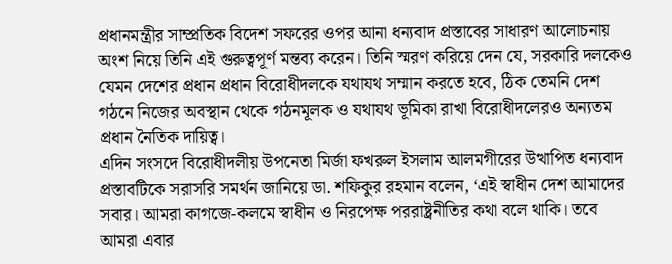প্রধানমন্ত্রীর সাম্প্রতিক বিদেশ সফরের ওপর আনা ধন্যবাদ প্রস্তাবের সাধারণ আলোচনায় অংশ নিয়ে তিনি এই গুরুত্বপূর্ণ মন্তব্য করেন। তিনি স্মরণ করিয়ে দেন যে, সরকারি দলকেও যেমন দেশের প্রধান প্রধান বিরোধীদলকে যথাযথ সম্মান করতে হবে, ঠিক তেমনি দেশ গঠনে নিজের অবস্থান থেকে গঠনমূলক ও যথাযথ ভূমিকা রাখা বিরোধীদলেরও অন্যতম প্রধান নৈতিক দায়িত্ব।
এদিন সংসদে বিরোধীদলীয় উপনেতা মির্জা ফখরুল ইসলাম আলমগীরের উত্থাপিত ধন্যবাদ প্রস্তাবটিকে সরাসরি সমর্থন জানিয়ে ডা. শফিকুর রহমান বলেন, ‘এই স্বাধীন দেশ আমাদের সবার। আমরা কাগজে-কলমে স্বাধীন ও নিরপেক্ষ পররাষ্ট্রনীতির কথা বলে থাকি। তবে আমরা এবার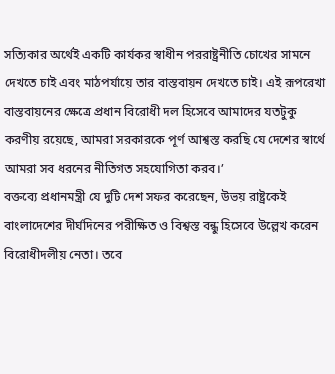সত্যিকার অর্থেই একটি কার্যকর স্বাধীন পররাষ্ট্রনীতি চোখের সামনে দেখতে চাই এবং মাঠপর্যায়ে তার বাস্তবায়ন দেখতে চাই। এই রূপরেখা বাস্তবায়নের ক্ষেত্রে প্রধান বিরোধী দল হিসেবে আমাদের যতটুকু করণীয় রয়েছে, আমরা সরকারকে পূর্ণ আশ্বস্ত করছি যে দেশের স্বার্থে আমরা সব ধরনের নীতিগত সহযোগিতা করব।’
বক্তব্যে প্রধানমন্ত্রী যে দুটি দেশ সফর করেছেন, উভয় রাষ্ট্রকেই বাংলাদেশের দীর্ঘদিনের পরীক্ষিত ও বিশ্বস্ত বন্ধু হিসেবে উল্লেখ করেন বিরোধীদলীয় নেতা। তবে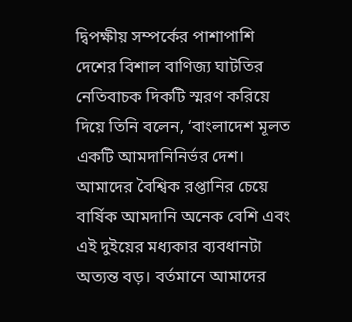দ্বিপক্ষীয় সম্পর্কের পাশাপাশি দেশের বিশাল বাণিজ্য ঘাটতির নেতিবাচক দিকটি স্মরণ করিয়ে দিয়ে তিনি বলেন, ‘বাংলাদেশ মূলত একটি আমদানিনির্ভর দেশ। আমাদের বৈশ্বিক রপ্তানির চেয়ে বার্ষিক আমদানি অনেক বেশি এবং এই দুইয়ের মধ্যকার ব্যবধানটা অত্যন্ত বড়। বর্তমানে আমাদের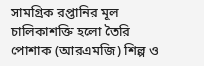সামগ্রিক রপ্তানির মূল চালিকাশক্তি হলো তৈরি পোশাক (আরএমজি) শিল্প ও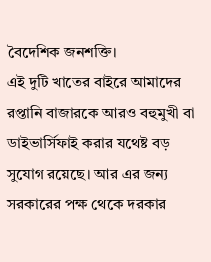বৈদেশিক জনশক্তি।
এই দুটি খাতের বাইরে আমাদের রপ্তানি বাজারকে আরও বহুমুখী বা ডাইভার্সিফাই করার যথেষ্ট বড় সুযোগ রয়েছে। আর এর জন্য সরকারের পক্ষ থেকে দরকার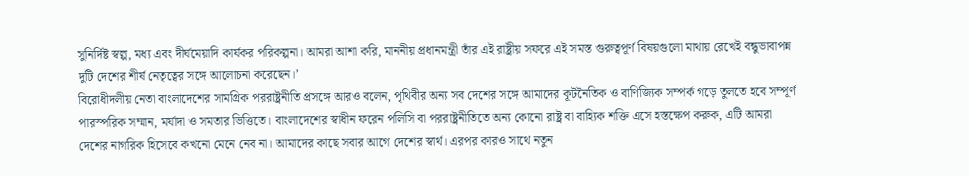সুনির্দিষ্ট স্বল্প, মধ্য এবং দীর্ঘমেয়াদি কার্যকর পরিকল্পনা। আমরা আশা করি, মাননীয় প্রধানমন্ত্রী তাঁর এই রাষ্ট্রীয় সফরে এই সমস্ত গুরুত্বপূর্ণ বিষয়গুলো মাথায় রেখেই বন্ধুভাবাপন্ন দুটি দেশের শীর্ষ নেতৃত্বের সঙ্গে আলোচনা করেছেন।’
বিরোধীদলীয় নেতা বাংলাদেশের সামগ্রিক পররাষ্ট্রনীতি প্রসঙ্গে আরও বলেন, পৃথিবীর অন্য সব দেশের সঙ্গে আমাদের কূটনৈতিক ও বাণিজ্যিক সম্পর্ক গড়ে তুলতে হবে সম্পূর্ণ পারস্পরিক সম্মান, মর্যাদা ও সমতার ভিত্তিতে। বাংলাদেশের স্বাধীন ফরেন পলিসি বা পররাষ্ট্রনীতিতে অন্য কোনো রাষ্ট্র বা বাহ্যিক শক্তি এসে হস্তক্ষেপ করুক, এটি আমরা দেশের নাগরিক হিসেবে কখনো মেনে নেব না। আমাদের কাছে সবার আগে দেশের স্বার্থ। এরপর কারও সাথে নতুন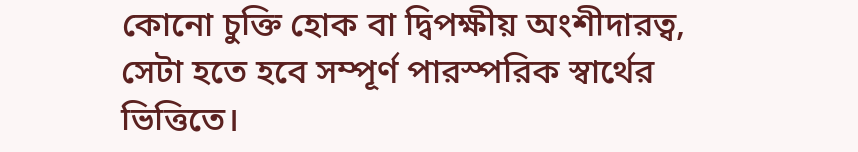কোনো চুক্তি হোক বা দ্বিপক্ষীয় অংশীদারত্ব, সেটা হতে হবে সম্পূর্ণ পারস্পরিক স্বার্থের ভিত্তিতে।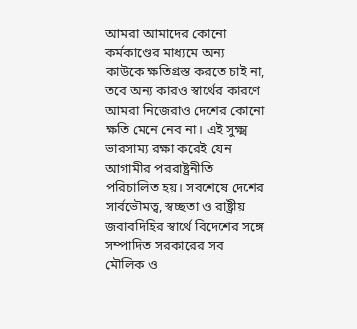আমরা আমাদের কোনো কর্মকাণ্ডের মাধ্যমে অন্য কাউকে ক্ষতিগ্রস্ত করতে চাই না, তবে অন্য কারও স্বার্থের কারণে আমরা নিজেরাও দেশের কোনো ক্ষতি মেনে নেব না। এই সুক্ষ্ম ভারসাম্য রক্ষা করেই যেন আগামীর পররাষ্ট্রনীতি পরিচালিত হয়। সবশেষে দেশের সার্বভৌমত্ব, স্বচ্ছতা ও রাষ্ট্রীয় জবাবদিহির স্বার্থে বিদেশের সঙ্গে সম্পাদিত সরকারের সব মৌলিক ও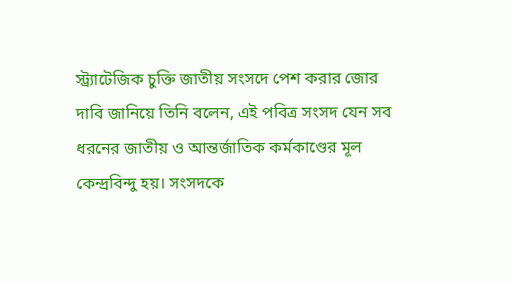স্ট্র্যাটেজিক চুক্তি জাতীয় সংসদে পেশ করার জোর দাবি জানিয়ে তিনি বলেন, এই পবিত্র সংসদ যেন সব ধরনের জাতীয় ও আন্তর্জাতিক কর্মকাণ্ডের মূল কেন্দ্রবিন্দু হয়। সংসদকে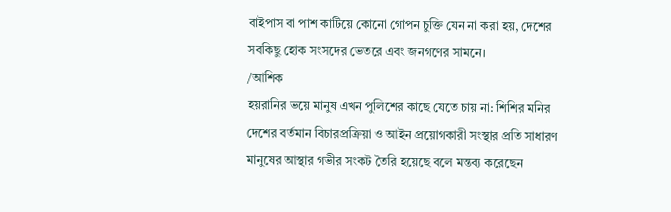বাইপাস বা পাশ কাটিয়ে কোনো গোপন চুক্তি যেন না করা হয়, দেশের সবকিছু হোক সংসদের ভেতরে এবং জনগণের সামনে।
/আশিক
হয়রানির ভয়ে মানুষ এখন পুলিশের কাছে যেতে চায় না: শিশির মনির
দেশের বর্তমান বিচারপ্রক্রিয়া ও আইন প্রয়োগকারী সংস্থার প্রতি সাধারণ মানুষের আস্থার গভীর সংকট তৈরি হয়েছে বলে মন্তব্য করেছেন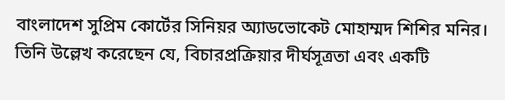বাংলাদেশ সুপ্রিম কোর্টের সিনিয়র অ্যাডভোকেট মোহাম্মদ শিশির মনির। তিনি উল্লেখ করেছেন যে, বিচারপ্রক্রিয়ার দীর্ঘসূত্রতা এবং একটি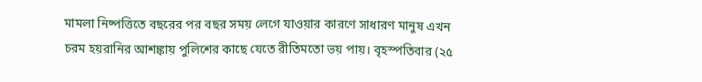মামলা নিষ্পত্তিতে বছরের পর বছর সময় লেগে যাওয়ার কারণে সাধারণ মানুষ এখন চরম হয়রানির আশঙ্কায় পুলিশের কাছে যেতে রীতিমতো ভয় পায়। বৃহস্পতিবার (২৫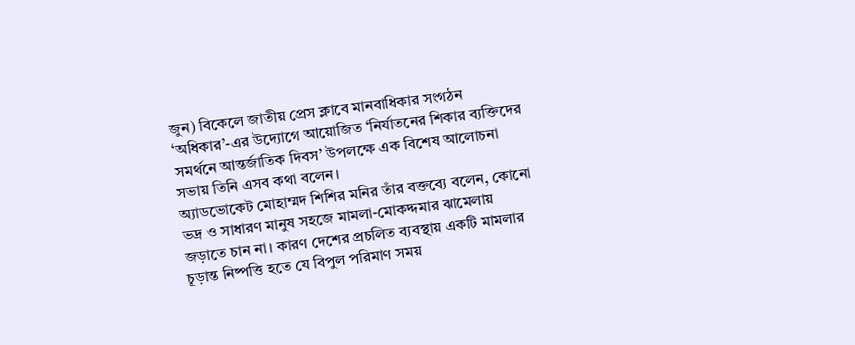জুন) বিকেলে জাতীয় প্রেস ক্লাবে মানবাধিকার সংগঠন ‘অধিকার’-এর উদ্যোগে আয়োজিত ‘নির্যাতনের শিকার ব্যক্তিদের সমর্থনে আন্তর্জাতিক দিবস’ উপলক্ষে এক বিশেষ আলোচনা সভায় তিনি এসব কথা বলেন।
অ্যাডভোকেট মোহাম্মদ শিশির মনির তাঁর বক্তব্যে বলেন, কোনো ভদ্র ও সাধারণ মানুষ সহজে মামলা-মোকদ্দমার ঝামেলায় জড়াতে চান না। কারণ দেশের প্রচলিত ব্যবস্থায় একটি মামলার চূড়ান্ত নিষ্পত্তি হতে যে বিপুল পরিমাণ সময়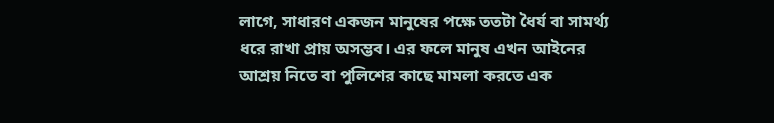লাগে, সাধারণ একজন মানুষের পক্ষে ততটা ধৈর্য বা সামর্থ্য ধরে রাখা প্রায় অসম্ভব। এর ফলে মানুষ এখন আইনের আশ্রয় নিতে বা পুলিশের কাছে মামলা করতে এক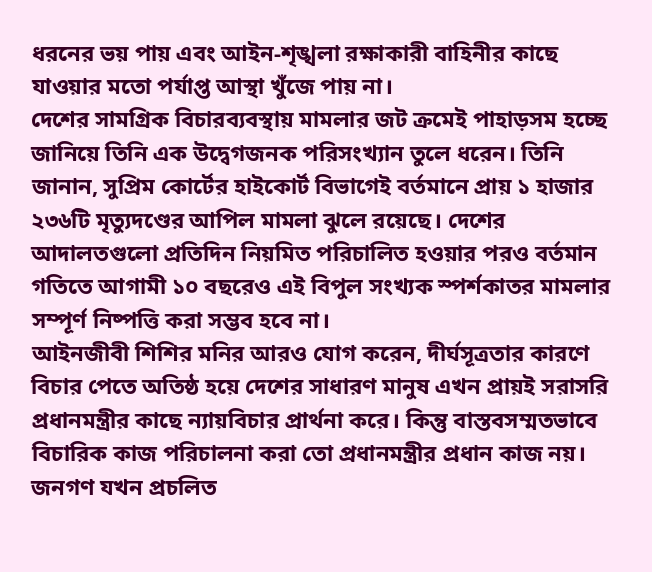ধরনের ভয় পায় এবং আইন-শৃঙ্খলা রক্ষাকারী বাহিনীর কাছে যাওয়ার মতো পর্যাপ্ত আস্থা খুঁজে পায় না।
দেশের সামগ্রিক বিচারব্যবস্থায় মামলার জট ক্রমেই পাহাড়সম হচ্ছে জানিয়ে তিনি এক উদ্বেগজনক পরিসংখ্যান তুলে ধরেন। তিনি জানান, সুপ্রিম কোর্টের হাইকোর্ট বিভাগেই বর্তমানে প্রায় ১ হাজার ২৩৬টি মৃত্যুদণ্ডের আপিল মামলা ঝুলে রয়েছে। দেশের আদালতগুলো প্রতিদিন নিয়মিত পরিচালিত হওয়ার পরও বর্তমান গতিতে আগামী ১০ বছরেও এই বিপুল সংখ্যক স্পর্শকাতর মামলার সম্পূর্ণ নিষ্পত্তি করা সম্ভব হবে না।
আইনজীবী শিশির মনির আরও যোগ করেন, দীর্ঘসূত্রতার কারণে বিচার পেতে অতিষ্ঠ হয়ে দেশের সাধারণ মানুষ এখন প্রায়ই সরাসরি প্রধানমন্ত্রীর কাছে ন্যায়বিচার প্রার্থনা করে। কিন্তু বাস্তবসম্মতভাবে বিচারিক কাজ পরিচালনা করা তো প্রধানমন্ত্রীর প্রধান কাজ নয়। জনগণ যখন প্রচলিত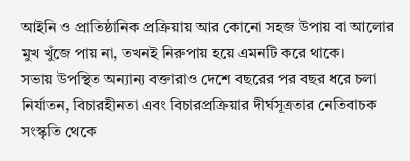আইনি ও প্রাতিষ্ঠানিক প্রক্রিয়ায় আর কোনো সহজ উপায় বা আলোর মুখ খুঁজে পায় না, তখনই নিরুপায় হয়ে এমনটি করে থাকে।
সভায় উপস্থিত অন্যান্য বক্তারাও দেশে বছরের পর বছর ধরে চলা নির্যাতন, বিচারহীনতা এবং বিচারপ্রক্রিয়ার দীর্ঘসূত্রতার নেতিবাচক সংস্কৃতি থেকে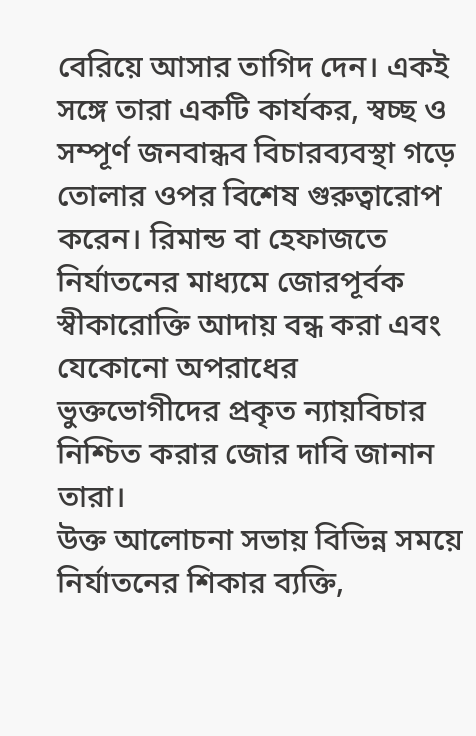বেরিয়ে আসার তাগিদ দেন। একই সঙ্গে তারা একটি কার্যকর, স্বচ্ছ ও সম্পূর্ণ জনবান্ধব বিচারব্যবস্থা গড়ে তোলার ওপর বিশেষ গুরুত্বারোপ করেন। রিমান্ড বা হেফাজতে নির্যাতনের মাধ্যমে জোরপূর্বক স্বীকারোক্তি আদায় বন্ধ করা এবং যেকোনো অপরাধের ভুক্তভোগীদের প্রকৃত ন্যায়বিচার নিশ্চিত করার জোর দাবি জানান তারা।
উক্ত আলোচনা সভায় বিভিন্ন সময়ে নির্যাতনের শিকার ব্যক্তি,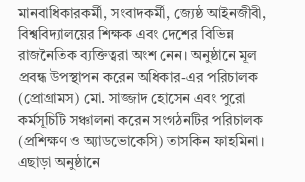মানবাধিকারকর্মী, সংবাদকর্মী, জ্যেষ্ঠ আইনজীবী, বিশ্ববিদ্যালয়ের শিক্ষক এবং দেশের বিভিন্ন রাজনৈতিক ব্যক্তিত্বরা অংশ নেন। অনুষ্ঠানে মূল প্রবন্ধ উপস্থাপন করেন অধিকার-এর পরিচালক (প্রোগ্রামস) মো. সাজ্জাদ হোসেন এবং পুরো কর্মসূচিটি সঞ্চালনা করেন সংগঠনটির পরিচালক (প্রশিক্ষণ ও অ্যাডভোকেসি) তাসকিন ফাহমিনা।
এছাড়া অনুষ্ঠানে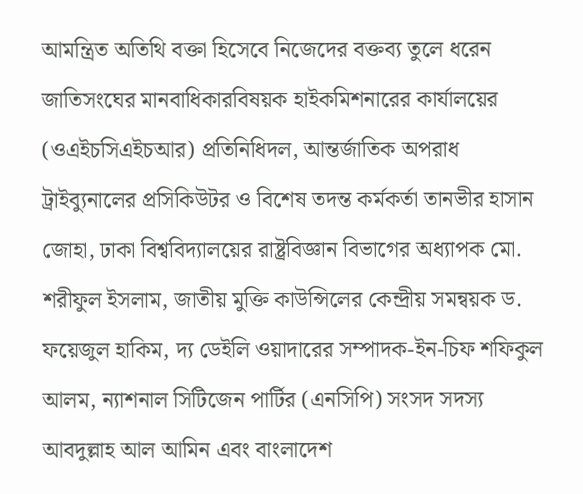আমন্ত্রিত অতিথি বক্তা হিসেবে নিজেদের বক্তব্য তুলে ধরেন জাতিসংঘের মানবাধিকারবিষয়ক হাইকমিশনারের কার্যালয়ের (ওএইচসিএইচআর) প্রতিনিধিদল, আন্তর্জাতিক অপরাধ ট্রাইব্যুনালের প্রসিকিউটর ও বিশেষ তদন্ত কর্মকর্তা তানভীর হাসান জোহা, ঢাকা বিশ্ববিদ্যালয়ের রাষ্ট্রবিজ্ঞান বিভাগের অধ্যাপক মো. শরীফুল ইসলাম, জাতীয় মুক্তি কাউন্সিলের কেন্দ্রীয় সমন্বয়ক ড. ফয়েজুল হাকিম, দ্য ডেইলি ওয়াদারের সম্পাদক-ইন-চিফ শফিকুল আলম, ন্যাশনাল সিটিজেন পার্টির (এনসিপি) সংসদ সদস্য আবদুল্লাহ আল আমিন এবং বাংলাদেশ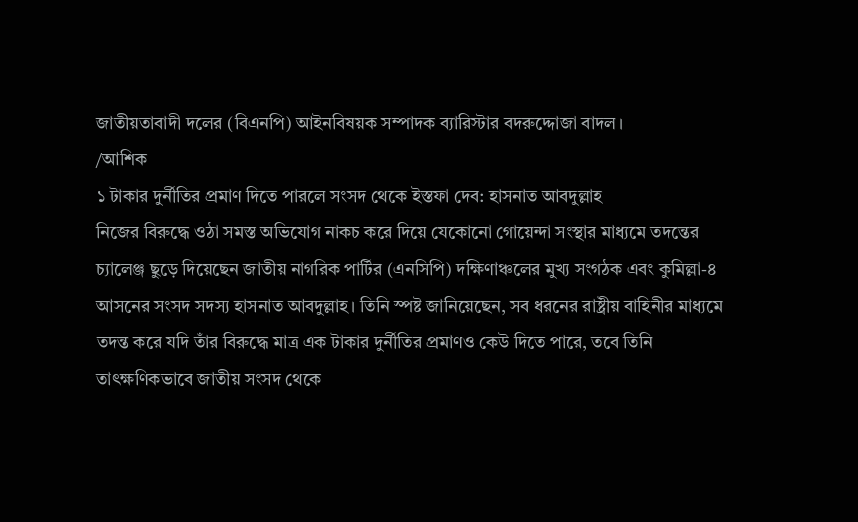জাতীয়তাবাদী দলের (বিএনপি) আইনবিষয়ক সম্পাদক ব্যারিস্টার বদরুদ্দোজা বাদল।
/আশিক
১ টাকার দুর্নীতির প্রমাণ দিতে পারলে সংসদ থেকে ইস্তফা দেব: হাসনাত আবদুল্লাহ
নিজের বিরুদ্ধে ওঠা সমস্ত অভিযোগ নাকচ করে দিয়ে যেকোনো গোয়েন্দা সংস্থার মাধ্যমে তদন্তের চ্যালেঞ্জ ছুড়ে দিয়েছেন জাতীয় নাগরিক পার্টির (এনসিপি) দক্ষিণাঞ্চলের মুখ্য সংগঠক এবং কুমিল্লা-৪ আসনের সংসদ সদস্য হাসনাত আবদুল্লাহ। তিনি স্পষ্ট জানিয়েছেন, সব ধরনের রাষ্ট্রীয় বাহিনীর মাধ্যমে তদন্ত করে যদি তাঁর বিরুদ্ধে মাত্র এক টাকার দুর্নীতির প্রমাণও কেউ দিতে পারে, তবে তিনি তাৎক্ষণিকভাবে জাতীয় সংসদ থেকে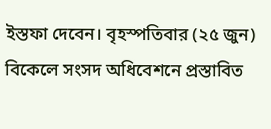ইস্তফা দেবেন। বৃহস্পতিবার (২৫ জুন) বিকেলে সংসদ অধিবেশনে প্রস্তাবিত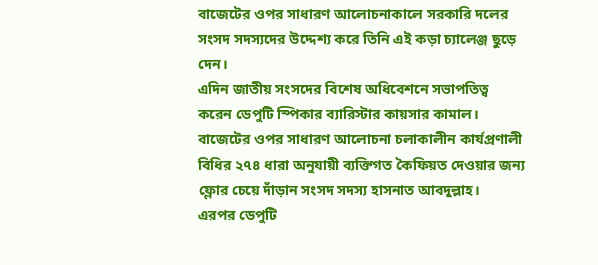বাজেটের ওপর সাধারণ আলোচনাকালে সরকারি দলের সংসদ সদস্যদের উদ্দেশ্য করে তিনি এই কড়া চ্যালেঞ্জ ছুড়ে দেন।
এদিন জাতীয় সংসদের বিশেষ অধিবেশনে সভাপতিত্ব করেন ডেপুটি স্পিকার ব্যারিস্টার কায়সার কামাল। বাজেটের ওপর সাধারণ আলোচনা চলাকালীন কার্যপ্রণালী বিধির ২৭৪ ধারা অনুযায়ী ব্যক্তিগত কৈফিয়ত দেওয়ার জন্য ফ্লোর চেয়ে দাঁড়ান সংসদ সদস্য হাসনাত আবদুল্লাহ।
এরপর ডেপুটি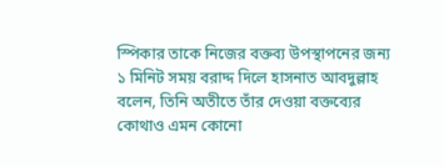স্পিকার তাকে নিজের বক্তব্য উপস্থাপনের জন্য ১ মিনিট সময় বরাদ্দ দিলে হাসনাত আবদুল্লাহ বলেন, তিনি অতীতে তাঁর দেওয়া বক্তব্যের কোথাও এমন কোনো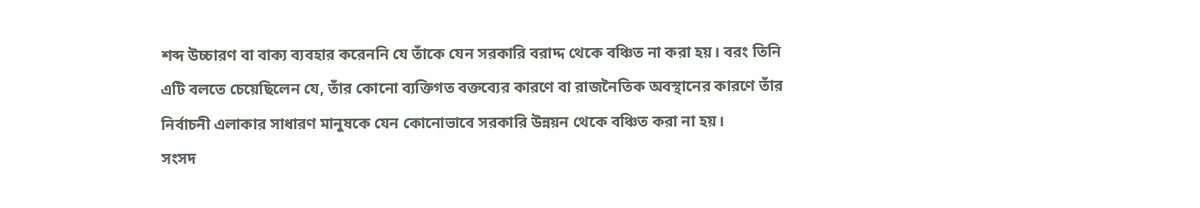শব্দ উচ্চারণ বা বাক্য ব্যবহার করেননি যে তাঁকে যেন সরকারি বরাদ্দ থেকে বঞ্চিত না করা হয়। বরং তিনি এটি বলতে চেয়েছিলেন যে, তাঁর কোনো ব্যক্তিগত বক্তব্যের কারণে বা রাজনৈতিক অবস্থানের কারণে তাঁর নির্বাচনী এলাকার সাধারণ মানুষকে যেন কোনোভাবে সরকারি উন্নয়ন থেকে বঞ্চিত করা না হয়।
সংসদ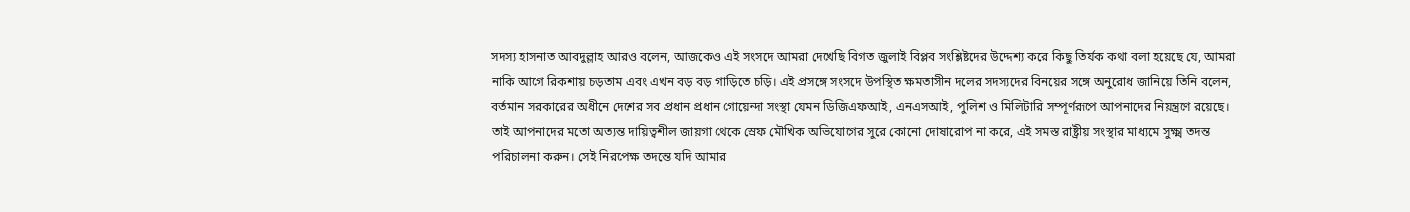সদস্য হাসনাত আবদুল্লাহ আরও বলেন, আজকেও এই সংসদে আমরা দেখেছি বিগত জুলাই বিপ্লব সংশ্লিষ্টদের উদ্দেশ্য করে কিছু তির্যক কথা বলা হয়েছে যে, আমরা নাকি আগে রিকশায় চড়তাম এবং এখন বড় বড় গাড়িতে চড়ি। এই প্রসঙ্গে সংসদে উপস্থিত ক্ষমতাসীন দলের সদস্যদের বিনয়ের সঙ্গে অনুরোধ জানিয়ে তিনি বলেন, বর্তমান সরকারের অধীনে দেশের সব প্রধান প্রধান গোয়েন্দা সংস্থা যেমন ডিজিএফআই, এনএসআই, পুলিশ ও মিলিটারি সম্পূর্ণরূপে আপনাদের নিয়ন্ত্রণে রয়েছে।
তাই আপনাদের মতো অত্যন্ত দায়িত্বশীল জায়গা থেকে স্রেফ মৌখিক অভিযোগের সুরে কোনো দোষারোপ না করে, এই সমস্ত রাষ্ট্রীয় সংস্থার মাধ্যমে সুক্ষ্ম তদন্ত পরিচালনা করুন। সেই নিরপেক্ষ তদন্তে যদি আমার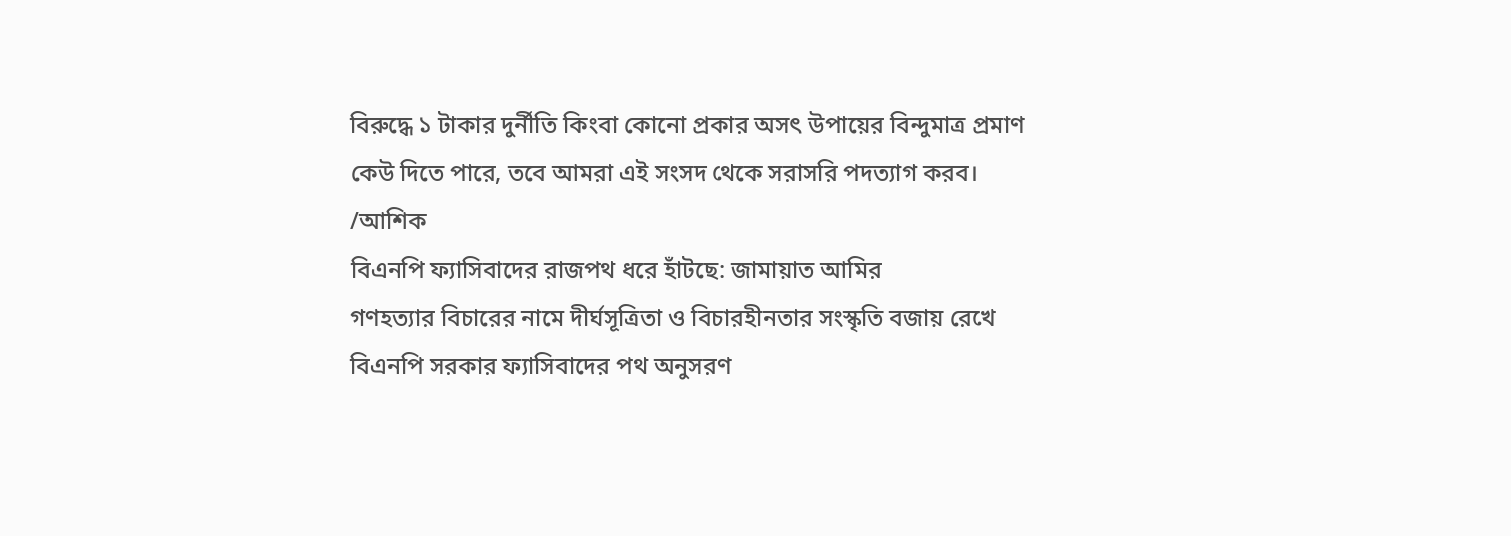বিরুদ্ধে ১ টাকার দুর্নীতি কিংবা কোনো প্রকার অসৎ উপায়ের বিন্দুমাত্র প্রমাণ কেউ দিতে পারে, তবে আমরা এই সংসদ থেকে সরাসরি পদত্যাগ করব।
/আশিক
বিএনপি ফ্যাসিবাদের রাজপথ ধরে হাঁটছে: জামায়াত আমির
গণহত্যার বিচারের নামে দীর্ঘসূত্রিতা ও বিচারহীনতার সংস্কৃতি বজায় রেখে বিএনপি সরকার ফ্যাসিবাদের পথ অনুসরণ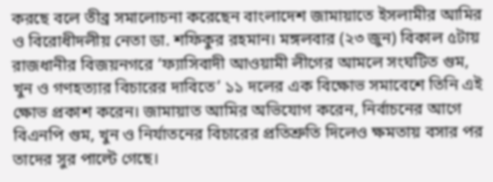করছে বলে তীব্র সমালোচনা করেছেন বাংলাদেশ জামায়াতে ইসলামীর আমির ও বিরোধীদলীয় নেতা ডা. শফিকুর রহমান। মঙ্গলবার (২৩ জুন) বিকাল ৫টায় রাজধানীর বিজয়নগরে ‘ফ্যাসিবাদী আওয়ামী লীগের আমলে সংঘটিত গুম, খুন ও গণহত্যার বিচারের দাবিতে’ ১১ দলের এক বিক্ষোভ সমাবেশে তিনি এই ক্ষোভ প্রকাশ করেন। জামায়াত আমির অভিযোগ করেন, নির্বাচনের আগে বিএনপি গুম, খুন ও নির্যাতনের বিচারের প্রতিশ্রুতি দিলেও ক্ষমতায় বসার পর তাদের সুর পাল্টে গেছে।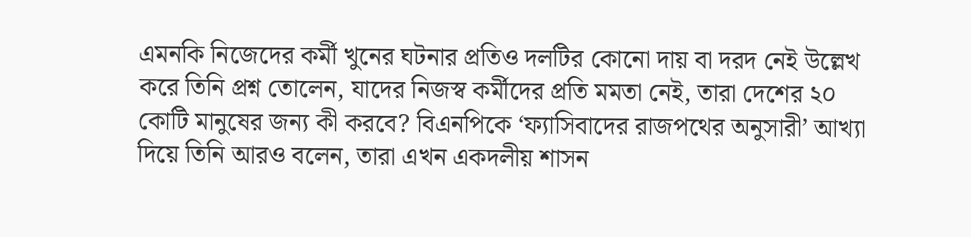এমনকি নিজেদের কর্মী খুনের ঘটনার প্রতিও দলটির কোনো দায় বা দরদ নেই উল্লেখ করে তিনি প্রশ্ন তোলেন, যাদের নিজস্ব কর্মীদের প্রতি মমতা নেই, তারা দেশের ২০ কোটি মানুষের জন্য কী করবে? বিএনপিকে ‘ফ্যাসিবাদের রাজপথের অনুসারী’ আখ্যা দিয়ে তিনি আরও বলেন, তারা এখন একদলীয় শাসন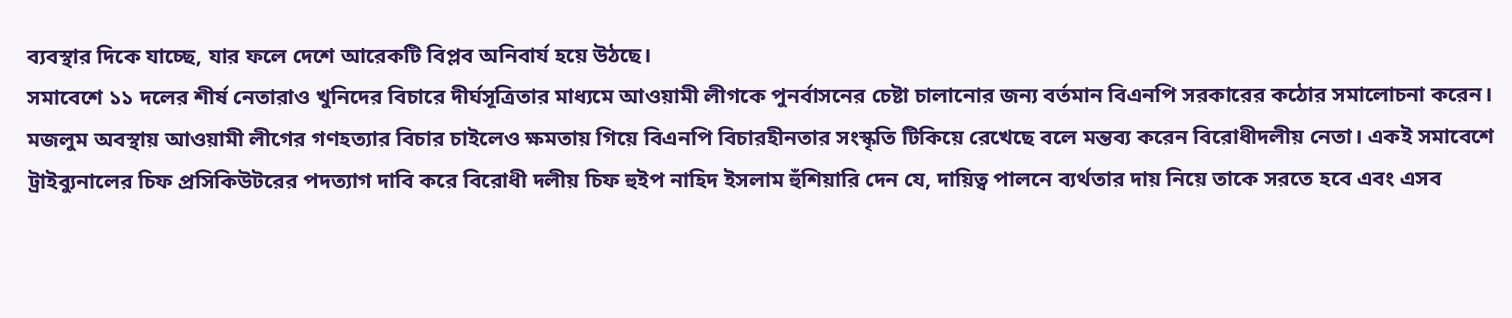ব্যবস্থার দিকে যাচ্ছে, যার ফলে দেশে আরেকটি বিপ্লব অনিবার্য হয়ে উঠছে।
সমাবেশে ১১ দলের শীর্ষ নেতারাও খুনিদের বিচারে দীর্ঘসূত্রিতার মাধ্যমে আওয়ামী লীগকে পুনর্বাসনের চেষ্টা চালানোর জন্য বর্তমান বিএনপি সরকারের কঠোর সমালোচনা করেন। মজলুম অবস্থায় আওয়ামী লীগের গণহত্যার বিচার চাইলেও ক্ষমতায় গিয়ে বিএনপি বিচারহীনতার সংস্কৃতি টিকিয়ে রেখেছে বলে মন্তব্য করেন বিরোধীদলীয় নেতা। একই সমাবেশে ট্রাইব্যুনালের চিফ প্রসিকিউটরের পদত্যাগ দাবি করে বিরোধী দলীয় চিফ হুইপ নাহিদ ইসলাম হুঁশিয়ারি দেন যে, দায়িত্ব পালনে ব্যর্থতার দায় নিয়ে তাকে সরতে হবে এবং এসব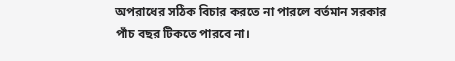অপরাধের সঠিক বিচার করতে না পারলে বর্তমান সরকার পাঁচ বছর টিকতে পারবে না।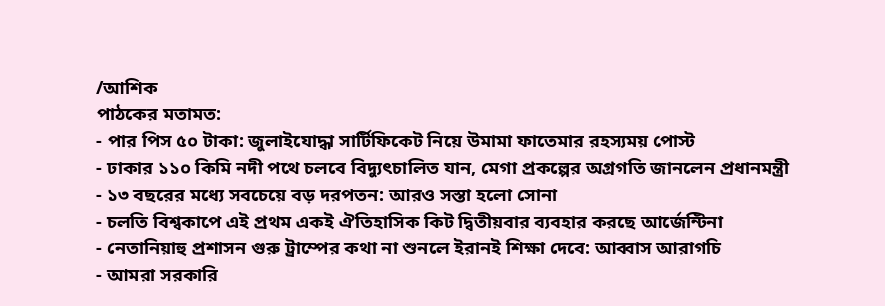/আশিক
পাঠকের মতামত:
- পার পিস ৫০ টাকা: জুলাইযোদ্ধা সার্টিফিকেট নিয়ে উমামা ফাতেমার রহস্যময় পোস্ট
- ঢাকার ১১০ কিমি নদী পথে চলবে বিদ্যুৎচালিত যান, মেগা প্রকল্পের অগ্রগতি জানলেন প্রধানমন্ত্রী
- ১৩ বছরের মধ্যে সবচেয়ে বড় দরপতন: আরও সস্তা হলো সোনা
- চলতি বিশ্বকাপে এই প্রথম একই ঐতিহাসিক কিট দ্বিতীয়বার ব্যবহার করছে আর্জেন্টিনা
- নেতানিয়াহু প্রশাসন গুরু ট্রাম্পের কথা না শুনলে ইরানই শিক্ষা দেবে: আব্বাস আরাগচি
- আমরা সরকারি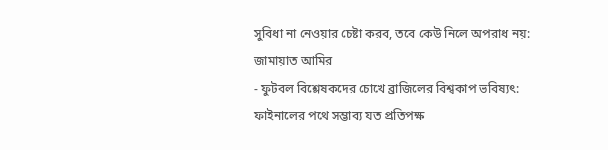সুবিধা না নেওয়ার চেষ্টা করব, তবে কেউ নিলে অপরাধ নয়: জামায়াত আমির
- ফুটবল বিশ্লেষকদের চোখে ব্রাজিলের বিশ্বকাপ ভবিষ্যৎ: ফাইনালের পথে সম্ভাব্য যত প্রতিপক্ষ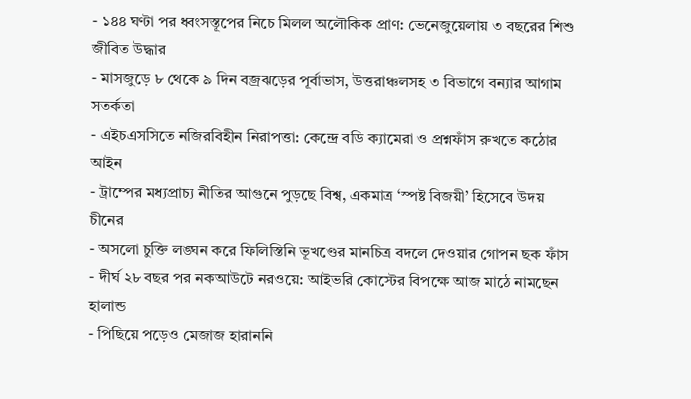- ১৪৪ ঘণ্টা পর ধ্বংসস্তূপের নিচে মিলল অলৌকিক প্রাণ: ভেনেজুয়েলায় ৩ বছরের শিশু জীবিত উদ্ধার
- মাসজুড়ে ৮ থেকে ৯ দিন বজ্রঝড়ের পূর্বাভাস, উত্তরাঞ্চলসহ ৩ বিভাগে বন্যার আগাম সতর্কতা
- এইচএসসিতে নজিরবিহীন নিরাপত্তা: কেন্দ্রে বডি ক্যামেরা ও প্রশ্নফাঁস রুখতে কঠোর আইন
- ট্রাম্পের মধ্যপ্রাচ্য নীতির আগুনে পুড়ছে বিশ্ব, একমাত্র ‘স্পষ্ট বিজয়ী’ হিসেবে উদয় চীনের
- অসলো চুক্তি লঙ্ঘন করে ফিলিস্তিনি ভূখণ্ডের মানচিত্র বদলে দেওয়ার গোপন ছক ফাঁস
- দীর্ঘ ২৮ বছর পর নকআউটে নরওয়ে: আইভরি কোস্টের বিপক্ষে আজ মাঠে নামছেন হালান্ড
- পিছিয়ে পড়েও মেজাজ হারাননি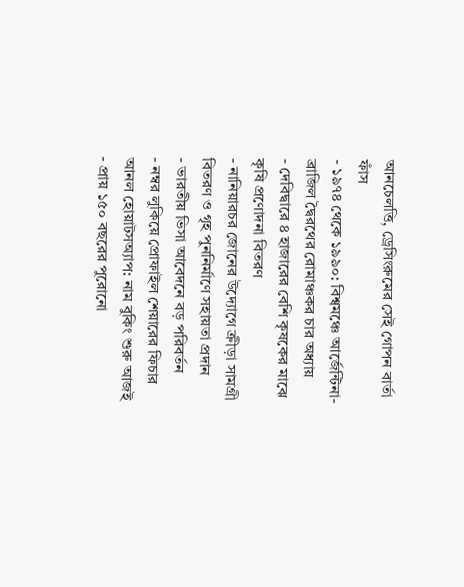আনচেলত্তি, ড্রেসিংরুমের সেই গোপন বার্তা ফাঁস
- ১৯৭৪ থেকে ১৯৯০: বিশ্বমঞ্চে আর্জেন্টিনা-ব্রাজিল দ্বৈরথের রোমাঞ্চকর চার অধ্যায়
- দেবিদ্বারে ৪ হাজারের বেশি কৃষকের মাঝে কৃষি প্রণোদনা বিতরণ
- নানিয়ারচর জোনের উদ্যোগে ক্রীড়া সামগ্রী বিতরণ ও গৃহ পুননির্মাণে সহায়তা প্রদান
- ভারতীয় ভিসা আবেদনে বড় পরিবর্তন
- নম্বর লুকিয়ে প্রোফাইল শেয়ারের ফিচার আনল হোয়াটসঅ্যাপ: নাম বুকিং শুরু আজই
- প্রায় ১৫০ বছরের পুরোনো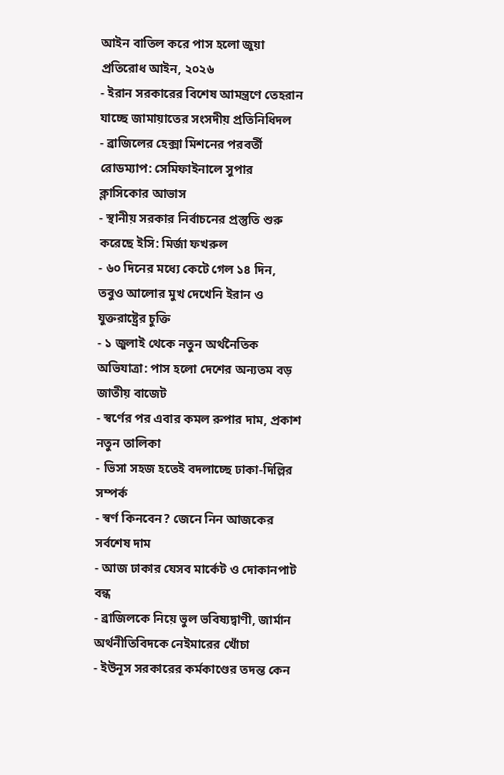আইন বাতিল করে পাস হলো জুয়া প্রতিরোধ আইন, ২০২৬
- ইরান সরকারের বিশেষ আমন্ত্রণে তেহরান যাচ্ছে জামায়াতের সংসদীয় প্রতিনিধিদল
- ব্রাজিলের হেক্সা মিশনের পরবর্তী রোডম্যাপ: সেমিফাইনালে সুপার ক্লাসিকোর আভাস
- স্থানীয় সরকার নির্বাচনের প্রস্তুতি শুরু করেছে ইসি: মির্জা ফখরুল
- ৬০ দিনের মধ্যে কেটে গেল ১৪ দিন, তবুও আলোর মুখ দেখেনি ইরান ও যুক্তরাষ্ট্রের চুক্তি
- ১ জুলাই থেকে নতুন অর্থনৈতিক অভিযাত্রা: পাস হলো দেশের অন্যতম বড় জাতীয় বাজেট
- স্বর্ণের পর এবার কমল রুপার দাম, প্রকাশ নতুন তালিকা
- ভিসা সহজ হতেই বদলাচ্ছে ঢাকা-দিল্লির সম্পর্ক
- স্বর্ণ কিনবেন? জেনে নিন আজকের সর্বশেষ দাম
- আজ ঢাকার যেসব মার্কেট ও দোকানপাট বন্ধ
- ব্রাজিলকে নিয়ে ভুল ভবিষ্যদ্বাণী, জার্মান অর্থনীতিবিদকে নেইমারের খোঁচা
- ইউনূস সরকারের কর্মকাণ্ডের তদন্ত কেন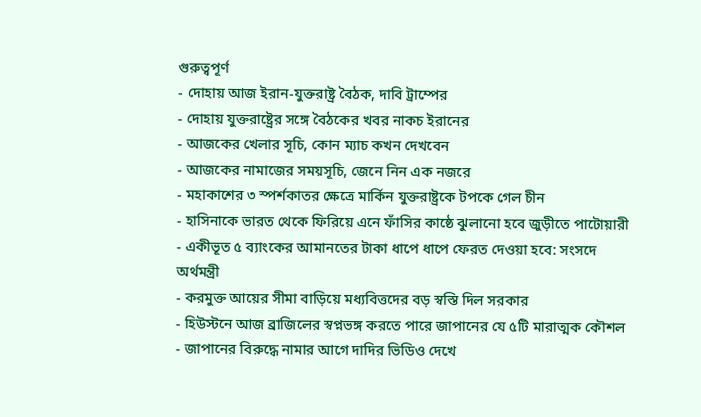গুরুত্বপূর্ণ
- দোহায় আজ ইরান-যুক্তরাষ্ট্র বৈঠক, দাবি ট্রাম্পের
- দোহায় যুক্তরাষ্ট্রের সঙ্গে বৈঠকের খবর নাকচ ইরানের
- আজকের খেলার সূচি, কোন ম্যাচ কখন দেখবেন
- আজকের নামাজের সময়সূচি, জেনে নিন এক নজরে
- মহাকাশের ৩ স্পর্শকাতর ক্ষেত্রে মার্কিন যুক্তরাষ্ট্রকে টপকে গেল চীন
- হাসিনাকে ভারত থেকে ফিরিয়ে এনে ফাঁসির কাষ্ঠে ঝুলানো হবে জুড়ীতে পাটোয়ারী
- একীভূত ৫ ব্যাংকের আমানতের টাকা ধাপে ধাপে ফেরত দেওয়া হবে: সংসদে অর্থমন্ত্রী
- করমুক্ত আয়ের সীমা বাড়িয়ে মধ্যবিত্তদের বড় স্বস্তি দিল সরকার
- হিউস্টনে আজ ব্রাজিলের স্বপ্নভঙ্গ করতে পারে জাপানের যে ৫টি মারাত্মক কৌশল
- জাপানের বিরুদ্ধে নামার আগে দাদির ভিডিও দেখে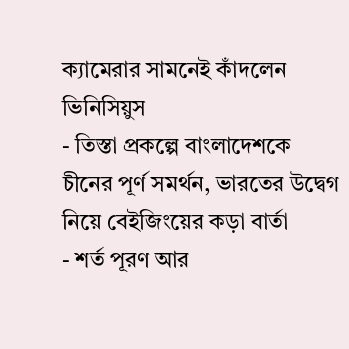ক্যামেরার সামনেই কাঁদলেন ভিনিসিয়ুস
- তিস্তা প্রকল্পে বাংলাদেশকে চীনের পূর্ণ সমর্থন, ভারতের উদ্বেগ নিয়ে বেইজিংয়ের কড়া বার্তা
- শর্ত পূরণ আর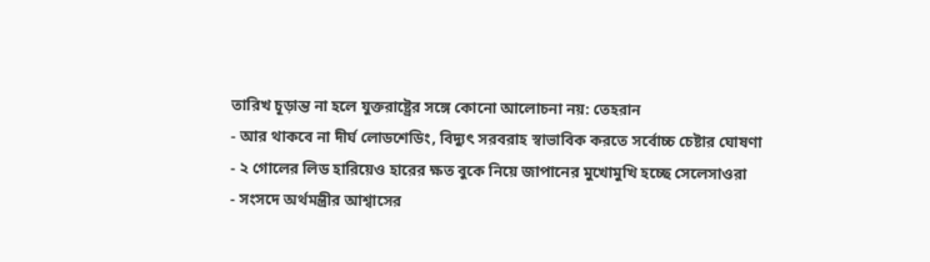তারিখ চূড়ান্ত না হলে যুক্তরাষ্ট্রের সঙ্গে কোনো আলোচনা নয়: তেহরান
- আর থাকবে না দীর্ঘ লোডশেডিং, বিদ্যুৎ সরবরাহ স্বাভাবিক করতে সর্বোচ্চ চেষ্টার ঘোষণা
- ২ গোলের লিড হারিয়েও হারের ক্ষত বুকে নিয়ে জাপানের মুখোমুখি হচ্ছে সেলেসাওরা
- সংসদে অর্থমন্ত্রীর আশ্বাসের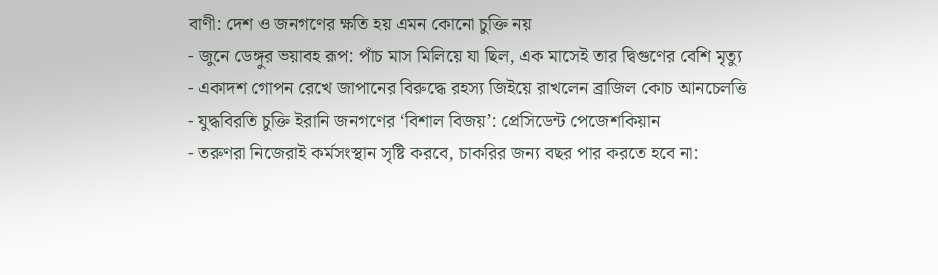বাণী: দেশ ও জনগণের ক্ষতি হয় এমন কোনো চুক্তি নয়
- জুনে ডেঙ্গুর ভয়াবহ রূপ: পাঁচ মাস মিলিয়ে যা ছিল, এক মাসেই তার দ্বিগুণের বেশি মৃত্যু
- একাদশ গোপন রেখে জাপানের বিরুদ্ধে রহস্য জিইয়ে রাখলেন ব্রাজিল কোচ আনচেলত্তি
- যুদ্ধবিরতি চুক্তি ইরানি জনগণের ‘বিশাল বিজয়’: প্রেসিডেন্ট পেজেশকিয়ান
- তরুণরা নিজেরাই কর্মসংস্থান সৃষ্টি করবে, চাকরির জন্য বছর পার করতে হবে না: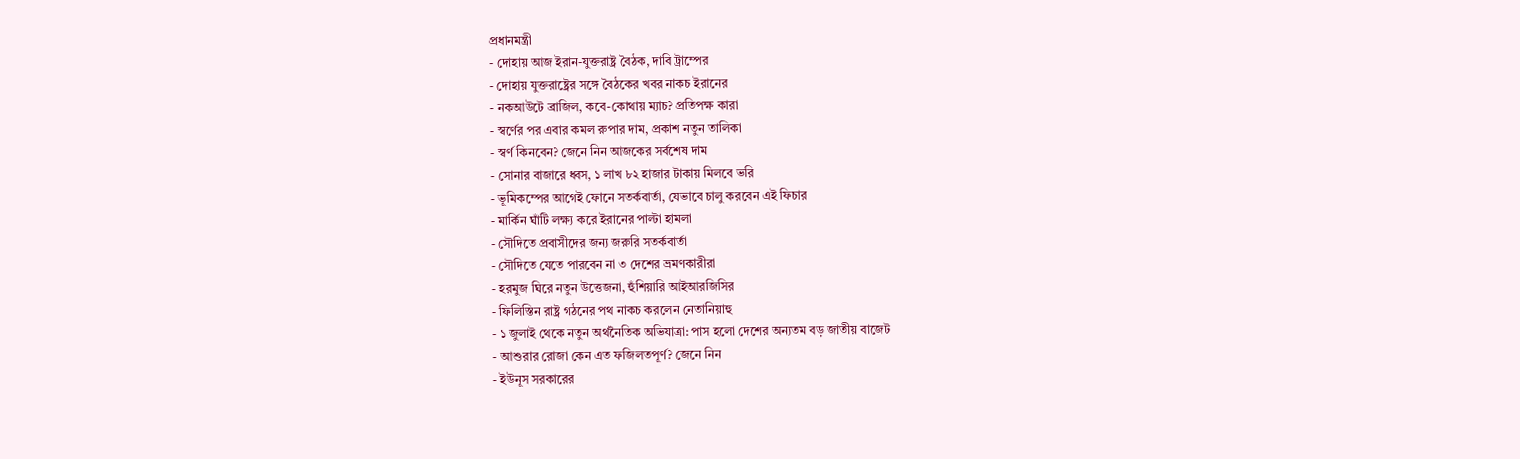প্রধানমন্ত্রী
- দোহায় আজ ইরান-যুক্তরাষ্ট্র বৈঠক, দাবি ট্রাম্পের
- দোহায় যুক্তরাষ্ট্রের সঙ্গে বৈঠকের খবর নাকচ ইরানের
- নকআউটে ব্রাজিল, কবে-কোথায় ম্যাচ? প্রতিপক্ষ কারা
- স্বর্ণের পর এবার কমল রুপার দাম, প্রকাশ নতুন তালিকা
- স্বর্ণ কিনবেন? জেনে নিন আজকের সর্বশেষ দাম
- সোনার বাজারে ধ্বস, ১ লাখ ৮২ হাজার টাকায় মিলবে ভরি
- ভূমিকম্পের আগেই ফোনে সতর্কবার্তা, যেভাবে চালু করবেন এই ফিচার
- মার্কিন ঘাঁটি লক্ষ্য করে ইরানের পাল্টা হামলা
- সৌদিতে প্রবাসীদের জন্য জরুরি সতর্কবার্তা
- সৌদিতে যেতে পারবেন না ৩ দেশের ভ্রমণকারীরা
- হরমুজ ঘিরে নতুন উত্তেজনা, হুঁশিয়ারি আইআরজিসির
- ফিলিস্তিন রাষ্ট্র গঠনের পথ নাকচ করলেন নেতানিয়াহু
- ১ জুলাই থেকে নতুন অর্থনৈতিক অভিযাত্রা: পাস হলো দেশের অন্যতম বড় জাতীয় বাজেট
- আশুরার রোজা কেন এত ফজিলতপূর্ণ? জেনে নিন
- ইউনূস সরকারের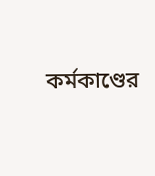কর্মকাণ্ডের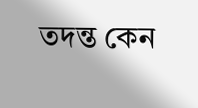তদন্ত কেন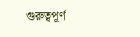গুরুত্বপূর্ণ